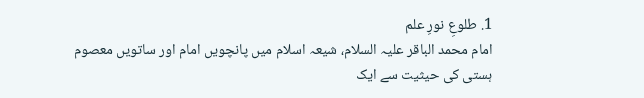1. طلوعِ نورِ علم
امام محمد الباقر علیہ السلام، شیعہ اسلام میں پانچویں امام اور ساتویں معصوم ہستی کی حیثیت سے ایک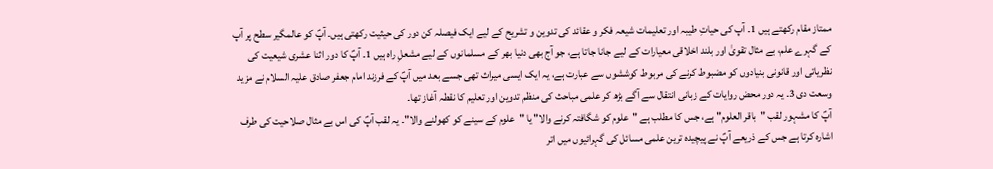ممتاز مقام رکھتے ہیں 1۔ آپ کی حیاتِ طیبہ اور تعلیمات شیعہ فکر و عقائد کی تدوین و تشریح کے لیے ایک فیصلہ کن دور کی حیثیت رکھتی ہیں۔ آپؑ کو عالمگیر سطح پر آپ کے گہرے علم، بے مثال تقویٰ اور بلند اخلاقی معیارات کے لیے جانا جاتا ہے، جو آج بھی دنیا بھر کے مسلمانوں کے لیے مشعلِ راہ ہیں 1۔ آپؑ کا دور اثنا عشری شیعیت کی نظریاتی اور قانونی بنیادوں کو مضبوط کرنے کی مربوط کوششوں سے عبارت ہے، یہ ایک ایسی میراث تھی جسے بعد میں آپؑ کے فرزند امام جعفر صادق علیہ السلام نے مزید وسعت دی 3۔ یہ دور محض روایات کے زبانی انتقال سے آگے بڑھ کر علمی مباحث کی منظم تدوین اور تعلیم کا نقطہ آغاز تھا۔
آپؑ کا مشہور لقب "باقر العلوم" ہے، جس کا مطلب ہے "علوم کو شگافتہ کرنے والا" یا "علوم کے سینے کو کھولنے والا"۔ یہ لقب آپؑ کی اس بے مثال صلاحیت کی طرف اشارہ کرتا ہے جس کے ذریعے آپؑ نے پیچیدہ ترین علمی مسائل کی گہرائیوں میں اتر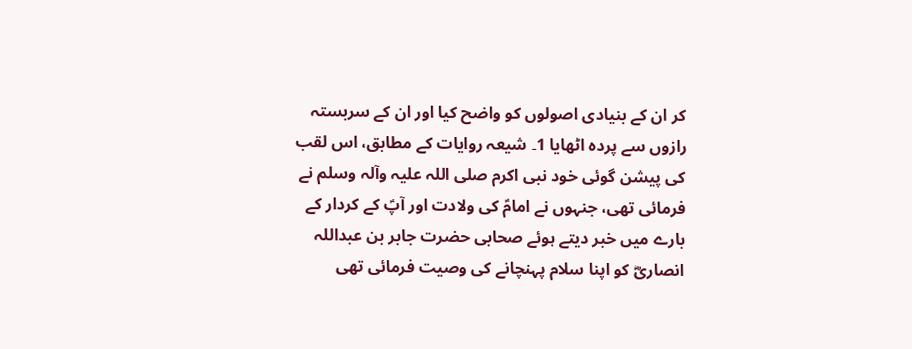کر ان کے بنیادی اصولوں کو واضح کیا اور ان کے سربستہ رازوں سے پردہ اٹھایا 1۔ شیعہ روایات کے مطابق، اس لقب کی پیشن گوئی خود نبی اکرم صلی اللہ علیہ وآلہ وسلم نے فرمائی تھی، جنہوں نے امامؑ کی ولادت اور آپؑ کے کردار کے بارے میں خبر دیتے ہوئے صحابی حضرت جابر بن عبداللہ انصاریؓ کو اپنا سلام پہنچانے کی وصیت فرمائی تھی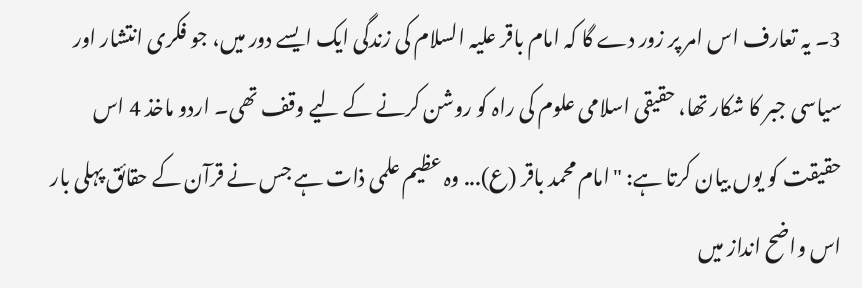3۔ یہ تعارف اس امر پر زور دے گا کہ امام باقر علیہ السلام کی زندگی ایک ایسے دور میں، جو فکری انتشار اور سیاسی جبر کا شکار تھا، حقیقی اسلامی علوم کی راہ کو روشن کرنے کے لیے وقف تھی۔ اردو ماخذ 4 اس حقیقت کو یوں بیان کرتا ہے: "امام محمد باقر (ع)... وہ عظیم علمی ذات ہے جس نے قرآن کے حقائق پہلی بار اس واضح انداز میں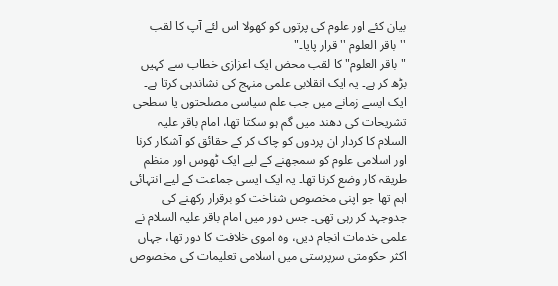بیان کئے اور علوم کی پرتوں کو کھولا اس لئے آپ کا لقب ''باقر العلوم ''قرار پایا۔"
"باقر العلوم" کا لقب محض ایک اعزازی خطاب سے کہیں بڑھ کر ہے۔ یہ ایک انقلابی علمی منہج کی نشاندہی کرتا ہے۔ ایک ایسے زمانے میں جب علم سیاسی مصلحتوں یا سطحی تشریحات کی دھند میں گم ہو سکتا تھا، امام باقر علیہ السلام کا کردار ان پردوں کو چاک کر کے حقائق کو آشکار کرنا اور اسلامی علوم کو سمجھنے کے لیے ایک ٹھوس اور منظم طریقہ کار وضع کرنا تھا۔ یہ ایک ایسی جماعت کے لیے انتہائی اہم تھا جو اپنی مخصوص شناخت کو برقرار رکھنے کی جدوجہد کر رہی تھی۔ جس دور میں امام باقر علیہ السلام نے علمی خدمات انجام دیں، وہ اموی خلافت کا دور تھا، جہاں اکثر حکومتی سرپرستی میں اسلامی تعلیمات کی مخصوص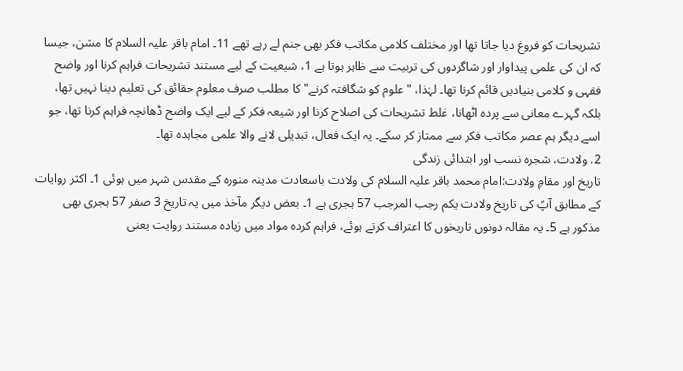تشریحات کو فروغ دیا جاتا تھا اور مختلف کلامی مکاتب فکر بھی جنم لے رہے تھے 11۔ امام باقر علیہ السلام کا مشن، جیسا کہ ان کی علمی پیداوار اور شاگردوں کی تربیت سے ظاہر ہوتا ہے 1، شیعیت کے لیے مستند تشریحات فراہم کرنا اور واضح فقہی و کلامی بنیادیں قائم کرنا تھا۔ لہٰذا، "علوم کو شگافتہ کرنے" کا مطلب صرف معلوم حقائق کی تعلیم دینا نہیں تھا، بلکہ گہرے معانی سے پردہ اٹھانا، غلط تشریحات کی اصلاح کرنا اور شیعہ فکر کے لیے ایک واضح ڈھانچہ فراہم کرنا تھا، جو اسے دیگر ہم عصر مکاتب فکر سے ممتاز کر سکے۔ یہ ایک فعال، تبدیلی لانے والا علمی مجاہدہ تھا۔
2. ولادت، شجرہ نسب اور ابتدائی زندگی
تاریخ اور مقامِ ولادت:امام محمد باقر علیہ السلام کی ولادت باسعادت مدینہ منورہ کے مقدس شہر میں ہوئی 1۔ اکثر روایات کے مطابق آپؑ کی تاریخ ولادت یکم رجب المرجب 57 ہجری ہے 1۔ بعض دیگر مآخذ میں یہ تاریخ 3 صفر 57 ہجری بھی مذکور ہے 5۔ یہ مقالہ دونوں تاریخوں کا اعتراف کرتے ہوئے، فراہم کردہ مواد میں زیادہ مستند روایت یعنی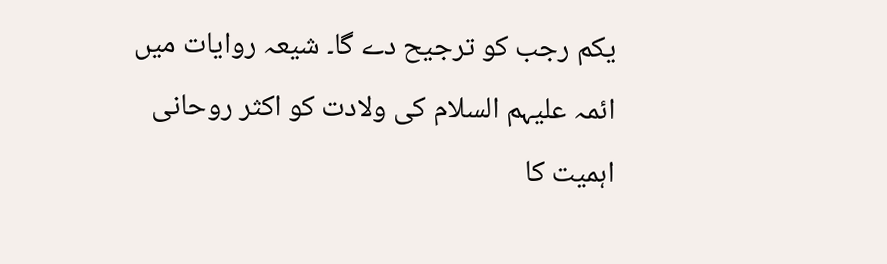یکم رجب کو ترجیح دے گا۔ شیعہ روایات میں ائمہ علیہم السلام کی ولادت کو اکثر روحانی اہمیت کا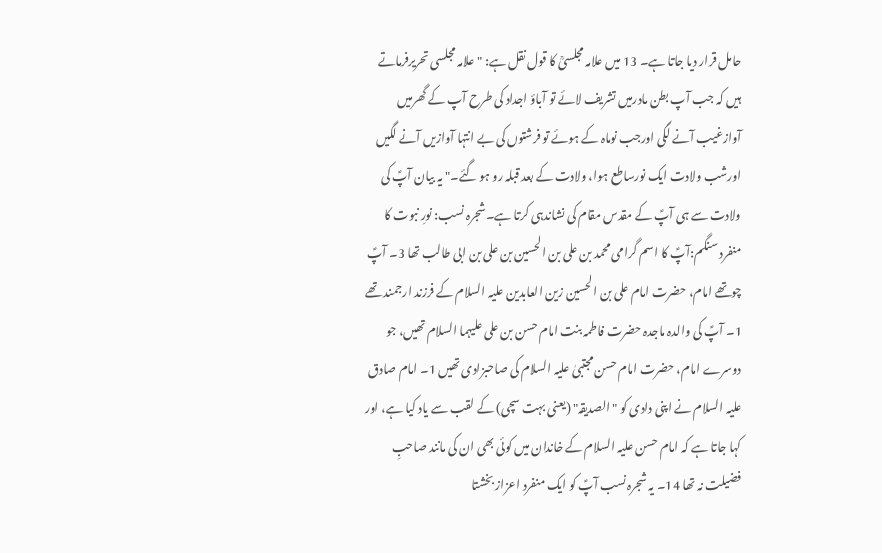حامل قرار دیا جاتا ہے۔ 13 میں علامہ مجلسیؒ کا قول نقل ہے: "علامہ مجلسی تحریرفرماتے ہیں کہ جب آپ بطن مادرمیں تشریف لائے تو آباؤ اجداد کی طرح آپ کے گھرمیں آوازغیب آنے لگی اورجب نوماہ کے ہوئے تو فرشتوں کی بے انتہا آوازیں آنے لگیں اورشب ولادت ایک نورساطع ہوا، ولادت کے بعد قبلہ رو ہو گئے۔" یہ بیان آپؑ کی ولادت سے ہی آپؑ کے مقدس مقام کی نشاندہی کرتا ہے۔شجرہ نسب: نورِ نبوت کا منفرد سنگم:آپؑ کا اسم گرامی محمد بن علی بن الحسین بن علی بن ابی طالب تھا 3۔ آپؑ چوتھے امام، حضرت امام علی بن الحسین زین العابدین علیہ السلام کے فرزند ارجمند تھے 1۔ آپؑ کی والدہ ماجدہ حضرت فاطمہ بنت امام حسن بن علی علیہما السلام تھیں، جو دوسرے امام، حضرت امام حسن مجتبیٰ علیہ السلام کی صاحبزادی تھیں 1۔ امام صادق علیہ السلام نے اپنی دادی کو "الصدیقہ" (یعنی بہت سچی) کے لقب سے یاد کیا ہے، اور کہا جاتا ہے کہ امام حسن علیہ السلام کے خاندان میں کوئی بھی ان کی مانند صاحبِ فضیلت نہ تھا 14۔ یہ شجرہ نسب آپؑ کو ایک منفرد اعزاز بخشتا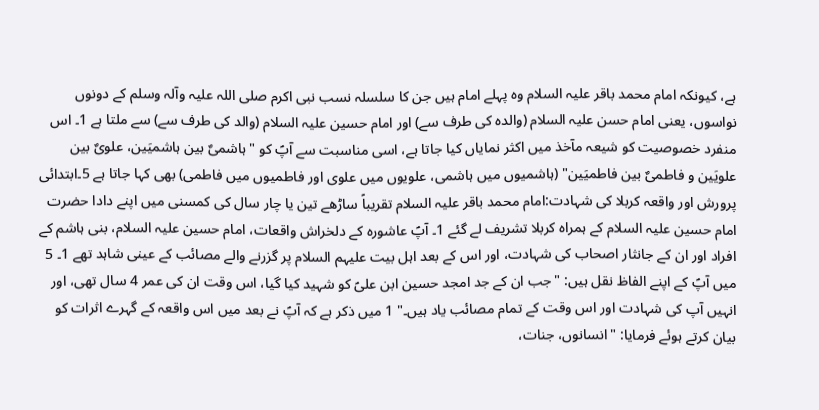ہے، کیونکہ امام محمد باقر علیہ السلام وہ پہلے امام ہیں جن کا سلسلہ نسب نبی اکرم صلی اللہ علیہ وآلہ وسلم کے دونوں نواسوں، یعنی امام حسن علیہ السلام (والدہ کی طرف سے) اور امام حسین علیہ السلام (والد کی طرف سے) سے ملتا ہے 1۔ اس منفرد خصوصیت کو شیعہ مآخذ میں اکثر نمایاں کیا جاتا ہے، اسی مناسبت سے آپؑ کو "ہاشمیٌ بین ہاشمیَین، علویٌ بین علویَین و فاطمیٌ بین فاطمیَین" (ہاشمیوں میں ہاشمی، علویوں میں علوی اور فاطمیوں میں فاطمی) بھی کہا جاتا ہے 5۔ابتدائی پرورش اور واقعہ کربلا کی شہادت:امام محمد باقر علیہ السلام تقریباً ساڑھے تین یا چار سال کی کمسنی میں اپنے دادا حضرت امام حسین علیہ السلام کے ہمراہ کربلا تشریف لے گئے 1۔ آپؑ عاشورہ کے دلخراش واقعات، امام حسین علیہ السلام، بنی ہاشم کے افراد اور ان کے جانثار اصحاب کی شہادت، اور اس کے بعد اہل بیت علیہم السلام پر گزرنے والے مصائب کے عینی شاہد تھے 1۔ 5 میں آپؑ کے اپنے الفاظ نقل ہیں: "جب ان کے جد امجد حسین ابن علیؑ کو شہید کیا گیا، اس وقت ان کی عمر 4 سال تھی، اور انہیں آپ کی شہادت اور اس وقت کے تمام مصائب یاد ہیں۔" 1 میں ذکر ہے کہ آپؑ نے بعد میں اس واقعہ کے گہرے اثرات کو بیان کرتے ہوئے فرمایا: "انسانوں، جنات،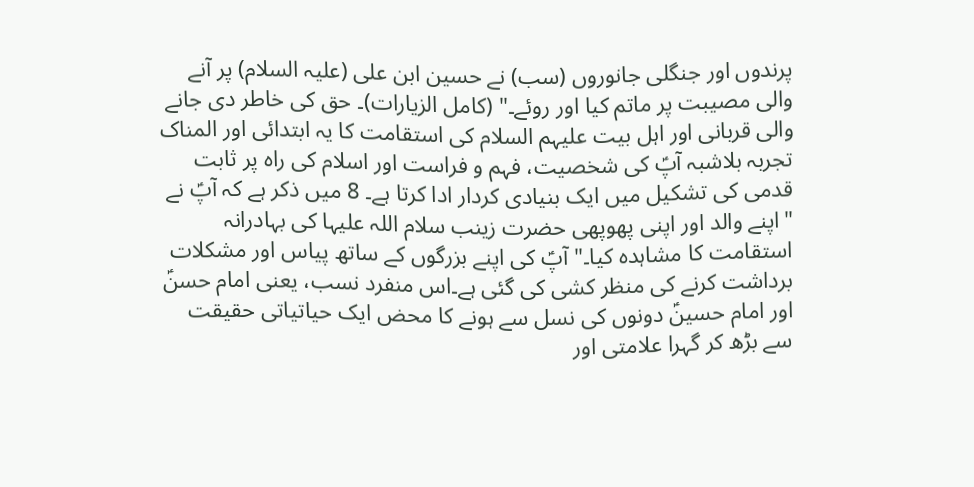پرندوں اور جنگلی جانوروں (سب) نے حسین ابن علی (علیہ السلام) پر آنے والی مصیبت پر ماتم کیا اور روئے۔" (کامل الزیارات)۔ حق کی خاطر دی جانے والی قربانی اور اہل بیت علیہم السلام کی استقامت کا یہ ابتدائی اور المناک تجربہ بلاشبہ آپؑ کی شخصیت، فہم و فراست اور اسلام کی راہ پر ثابت قدمی کی تشکیل میں ایک بنیادی کردار ادا کرتا ہے۔ 8 میں ذکر ہے کہ آپؑ نے "اپنے والد اور اپنی پھوپھی حضرت زینب سلام اللہ علیہا کی بہادرانہ استقامت کا مشاہدہ کیا۔" آپؑ کی اپنے بزرگوں کے ساتھ پیاس اور مشکلات برداشت کرنے کی منظر کشی کی گئی ہے۔اس منفرد نسب، یعنی امام حسنؑ اور امام حسینؑ دونوں کی نسل سے ہونے کا محض ایک حیاتیاتی حقیقت سے بڑھ کر گہرا علامتی اور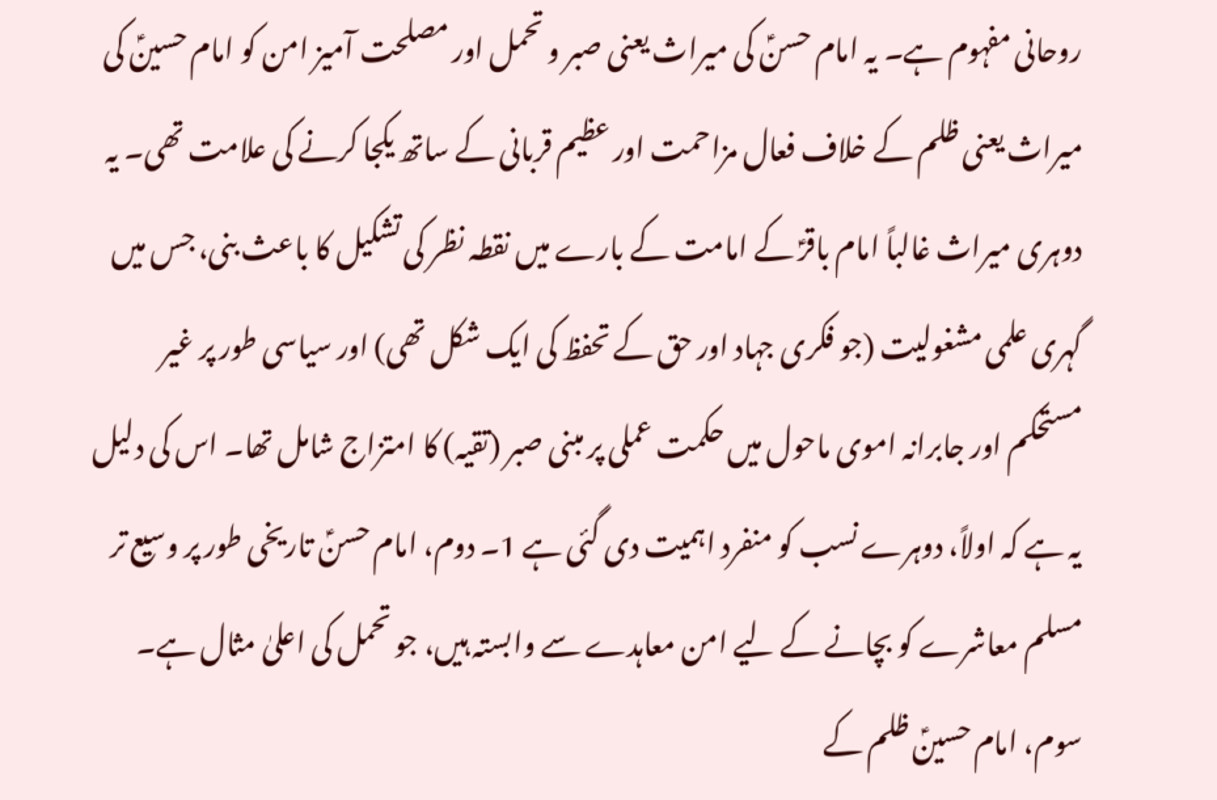روحانی مفہوم ہے۔ یہ امام حسنؑ کی میراث یعنی صبر و تحمل اور مصلحت آمیز امن کو امام حسینؑ کی میراث یعنی ظلم کے خلاف فعال مزاحمت اور عظیم قربانی کے ساتھ یکجا کرنے کی علامت تھی۔ یہ دوہری میراث غالباً امام باقرؑ کے امامت کے بارے میں نقطہ نظر کی تشکیل کا باعث بنی، جس میں گہری علمی مشغولیت (جو فکری جہاد اور حق کے تحفظ کی ایک شکل تھی) اور سیاسی طور پر غیر مستحکم اور جابرانہ اموی ماحول میں حکمت عملی پر مبنی صبر (تقیہ) کا امتزاج شامل تھا۔ اس کی دلیل یہ ہے کہ اولاً، دوہرے نسب کو منفرد اہمیت دی گئی ہے 1۔ دوم، امام حسنؑ تاریخی طور پر وسیع تر مسلم معاشرے کو بچانے کے لیے امن معاہدے سے وابستہ ہیں، جو تحمل کی اعلیٰ مثال ہے۔ سوم، امام حسینؑ ظلم کے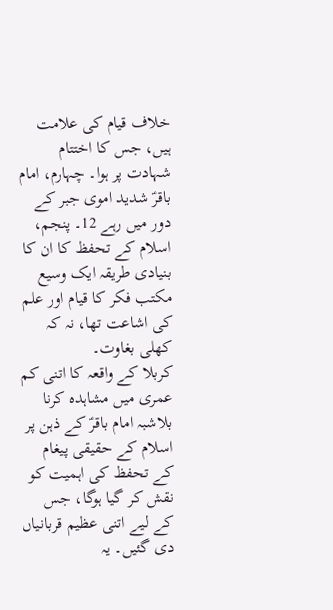خلاف قیام کی علامت ہیں، جس کا اختتام شہادت پر ہوا۔ چہارم، امام باقرؑ شدید اموی جبر کے دور میں رہے 12۔ پنجم، اسلام کے تحفظ کا ان کا بنیادی طریقہ ایک وسیع مکتب فکر کا قیام اور علم کی اشاعت تھا، نہ کہ کھلی بغاوت۔
کربلا کے واقعہ کا اتنی کم عمری میں مشاہدہ کرنا بلاشبہ امام باقرؑ کے ذہن پر اسلام کے حقیقی پیغام کے تحفظ کی اہمیت کو نقش کر گیا ہوگا، جس کے لیے اتنی عظیم قربانیاں دی گئیں۔ یہ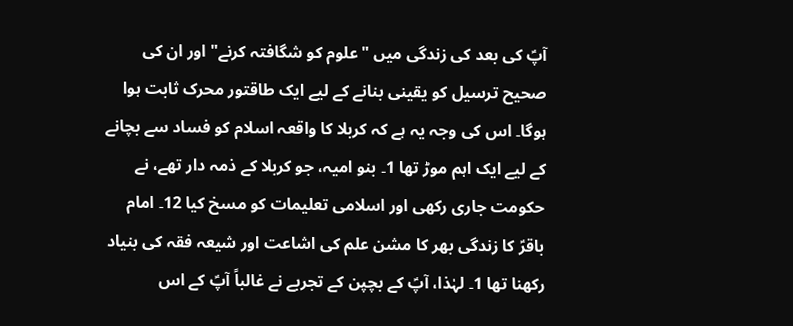آپؑ کی بعد کی زندگی میں "علوم کو شگافتہ کرنے" اور ان کی صحیح ترسیل کو یقینی بنانے کے لیے ایک طاقتور محرک ثابت ہوا ہوگا۔ اس کی وجہ یہ ہے کہ کربلا کا واقعہ اسلام کو فساد سے بچانے کے لیے ایک اہم موڑ تھا 1۔ بنو امیہ، جو کربلا کے ذمہ دار تھے، نے حکومت جاری رکھی اور اسلامی تعلیمات کو مسخ کیا 12۔ امام باقرؑ کا زندگی بھر کا مشن علم کی اشاعت اور شیعہ فقہ کی بنیاد رکھنا تھا 1۔ لہٰذا، آپؑ کے بچپن کے تجربے نے غالباً آپؑ کے اس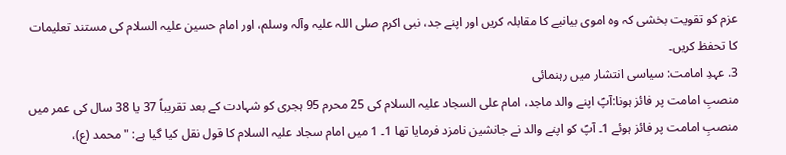عزم کو تقویت بخشی کہ وہ اموی بیانیے کا مقابلہ کریں اور اپنے جد، نبی اکرم صلی اللہ علیہ وآلہ وسلم، اور امام حسین علیہ السلام کی مستند تعلیمات کا تحفظ کریں۔
3. عہدِ امامت: سیاسی انتشار میں رہنمائی
منصبِ امامت پر فائز ہونا:آپؑ اپنے والد ماجد، امام علی السجاد علیہ السلام کی 25 محرم 95 ہجری کو شہادت کے بعد تقریباً 37 یا 38 سال کی عمر میں منصبِ امامت پر فائز ہوئے 1۔ آپؑ کو اپنے والد نے جانشین نامزد فرمایا تھا 1۔ 1 میں امام سجاد علیہ السلام کا قول نقل کیا گیا ہے: "محمد (ع)،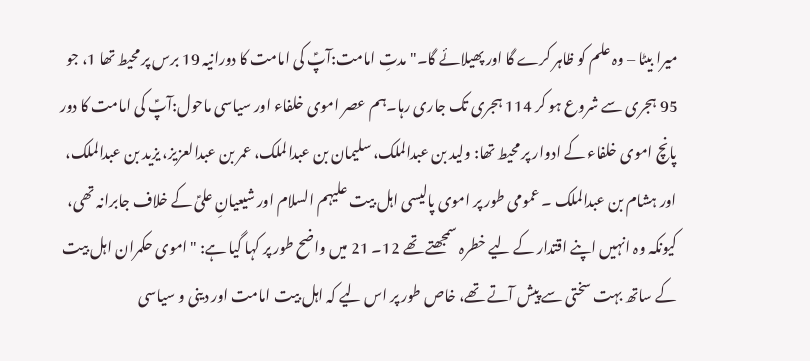میرا بیٹا – وہ علم کو ظاہر کرے گا اور پھیلائے گا۔"مدتِ امامت:آپؑ کی امامت کا دورانیہ 19 برس پر محیط تھا 1، جو 95 ہجری سے شروع ہو کر 114 ہجری تک جاری رہا۔ہم عصر اموی خلفاء اور سیاسی ماحول:آپؑ کی امامت کا دور پانچ اموی خلفاء کے ادوار پر محیط تھا: ولید بن عبدالملک، سلیمان بن عبدالملک، عمر بن عبدالعزیز، یزید بن عبدالملک، اور ہشام بن عبدالملک ۔ عمومی طور پر اموی پالیسی اہل بیت علیہم السلام اور شیعیانِ علیؑ کے خلاف جابرانہ تھی، کیونکہ وہ انہیں اپنے اقتدار کے لیے خطرہ سمجھتے تھے 12۔ 21 میں واضح طور پر کہا گیا ہے: "اموی حکمران اہل بیت کے ساتھ بہت سختی سے پیش آتے تھے، خاص طور پر اس لیے کہ اہل بیت امامت اور دینی و سیاسی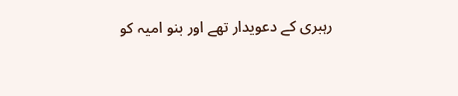رہبری کے دعویدار تھے اور بنو امیہ کو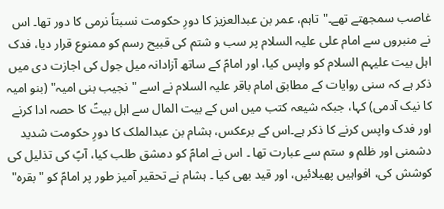غاصب سمجھتے تھے۔"تاہم، عمر بن عبدالعزیز کا دورِ حکومت نسبتاً نرمی کا دور تھا۔ اس نے منبروں سے امام علی علیہ السلام پر سب و شتم کی قبیح رسم کو ممنوع قرار دیا، فدک اہل بیت علیہم السلام کو واپس کیا، اور امامؑ کے ساتھ آزادانہ میل جول کی اجازت دی میں ذکر ہے کہ سنی روایات کے مطابق امام باقر علیہ السلام نے اسے "نجیب بنی امیہ" (بنو امیہ کا نیک آدمی) کہا، جبکہ شیعہ کتب میں اس کے بیت المال سے اہل بیتؑ کا حصہ ادا کرنے اور فدک واپس کرنے کا ذکر ہے۔اس کے برعکس، ہشام بن عبدالملک کا دورِ حکومت شدید دشمنی اور ظلم و ستم سے عبارت تھا ۔ اس نے امامؑ کو دمشق طلب کیا، آپؑ کی تذلیل کی کوشش کی، افواہیں پھیلائیں، اور قید بھی کیا ۔ ہشام نے تحقیر آمیز طور پر امامؑ کو "بقرہ"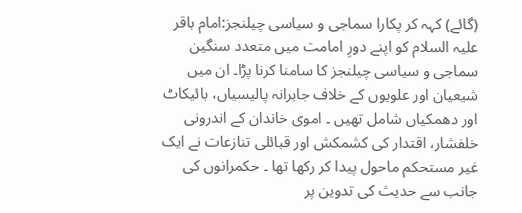(گائے) کہہ کر پکارا سماجی و سیاسی چیلنجز:امام باقر علیہ السلام کو اپنے دورِ امامت میں متعدد سنگین سماجی و سیاسی چیلنجز کا سامنا کرنا پڑا۔ ان میں شیعیان اور علویوں کے خلاف جابرانہ پالیسیاں، بائیکاٹ اور دھمکیاں شامل تھیں ۔ اموی خاندان کے اندرونی خلفشار، اقتدار کی کشمکش اور قبائلی تنازعات نے ایک غیر مستحکم ماحول پیدا کر رکھا تھا ۔ حکمرانوں کی جانب سے حدیث کی تدوین پر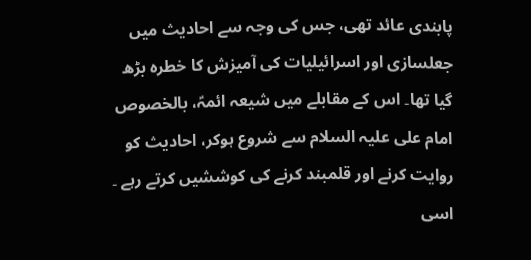پابندی عائد تھی، جس کی وجہ سے احادیث میں جعلسازی اور اسرائیلیات کی آمیزش کا خطرہ بڑھ گیا تھا۔ اس کے مقابلے میں شیعہ ائمہؑ، بالخصوص امام علی علیہ السلام سے شروع ہوکر، احادیث کو روایت کرنے اور قلمبند کرنے کی کوششیں کرتے رہے ۔ اسی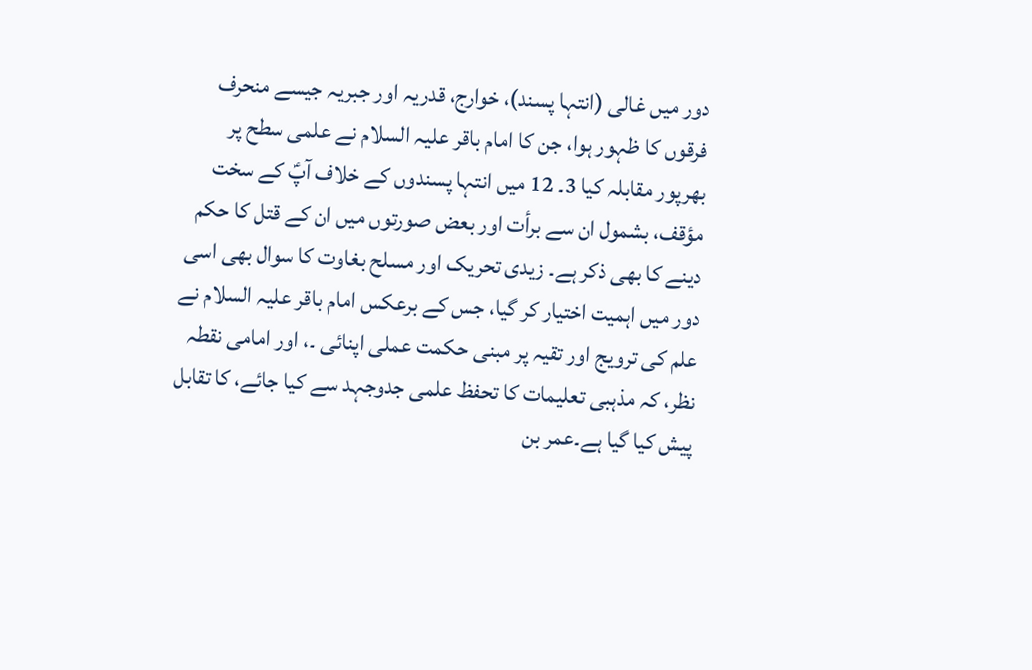دور میں غالی (انتہا پسند)، خوارج، قدریہ اور جبریہ جیسے منحرف فرقوں کا ظہور ہوا، جن کا امام باقر علیہ السلام نے علمی سطح پر بھرپور مقابلہ کیا 3۔ 12 میں انتہا پسندوں کے خلاف آپؑ کے سخت مؤقف، بشمول ان سے برأت اور بعض صورتوں میں ان کے قتل کا حکم دینے کا بھی ذکر ہے۔ زیدی تحریک اور مسلح بغاوت کا سوال بھی اسی دور میں اہمیت اختیار کر گیا، جس کے برعکس امام باقر علیہ السلام نے علم کی ترویج اور تقیہ پر مبنی حکمت عملی اپنائی ۔، اور امامی نقطہ نظر، کہ مذہبی تعلیمات کا تحفظ علمی جدوجہد سے کیا جائے، کا تقابل پیش کیا گیا ہے۔عمر بن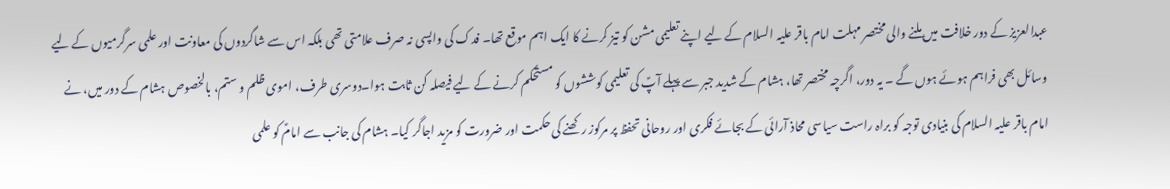عبدالعزیز کے دور خلافت میں ملنے والی مختصر مہلت امام باقر علیہ السلام کے لیے اپنے تعلیمی مشن کو تیز کرنے کا ایک اہم موقع تھا۔ فدک کی واپسی نہ صرف علامتی تھی بلکہ اس سے شاگردوں کی معاونت اور علمی سرگرمیوں کے لیے وسائل بھی فراہم ہوئے ہوں گے ۔ یہ دور، اگرچہ مختصر تھا، ہشام کے شدید جبر سے پہلے آپؑ کی تعلیمی کوششوں کو مستحکم کرنے کے لیے فیصلہ کن ثابت ہوا۔دوسری طرف، اموی ظلم و ستم، بالخصوص ہشام کے دور میں، نے امام باقر علیہ السلام کی بنیادی توجہ کو براہ راست سیاسی محاذ آرائی کے بجائے فکری اور روحانی تحفظ پر مرکوز رکھنے کی حکمت اور ضرورت کو مزید اجاگر کیا۔ ہشام کی جانب سے امامؑ کو علمی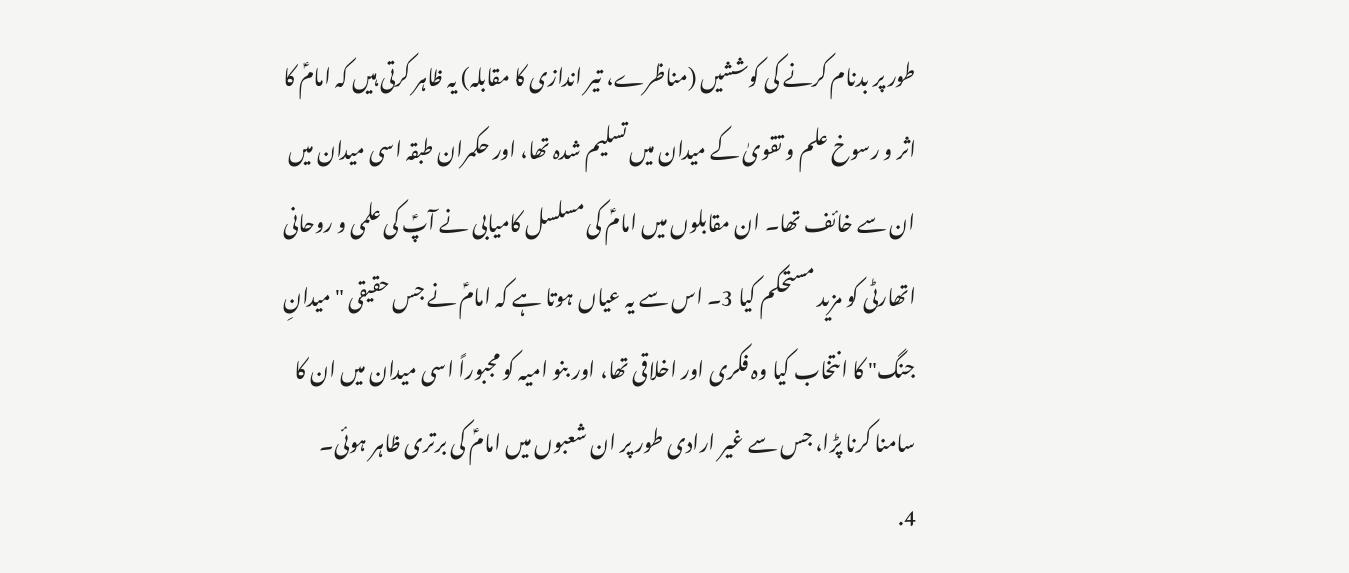طور پر بدنام کرنے کی کوششیں (مناظرے، تیر اندازی کا مقابلہ) یہ ظاہر کرتی ہیں کہ امامؑ کا اثر و رسوخ علم و تقویٰ کے میدان میں تسلیم شدہ تھا، اور حکمران طبقہ اسی میدان میں ان سے خائف تھا۔ ان مقابلوں میں امامؑ کی مسلسل کامیابی نے آپؑ کی علمی و روحانی اتھارٹی کو مزید مستحکم کیا 3۔ اس سے یہ عیاں ہوتا ہے کہ امامؑ نے جس حقیقی "میدانِ جنگ" کا انتخاب کیا وہ فکری اور اخلاقی تھا، اور بنو امیہ کو مجبوراً اسی میدان میں ان کا سامنا کرنا پڑا، جس سے غیر ارادی طور پر ان شعبوں میں امامؑ کی برتری ظاہر ہوئی۔
4.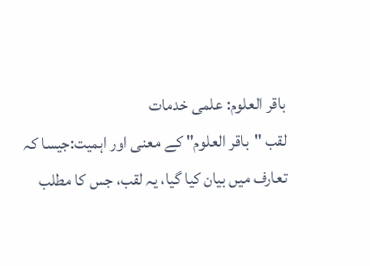باقر العلوم: علمی خدمات
لقب "باقر العلوم" کے معنی اور اہمیت:جیسا کہ تعارف میں بیان کیا گیا، یہ لقب، جس کا مطلب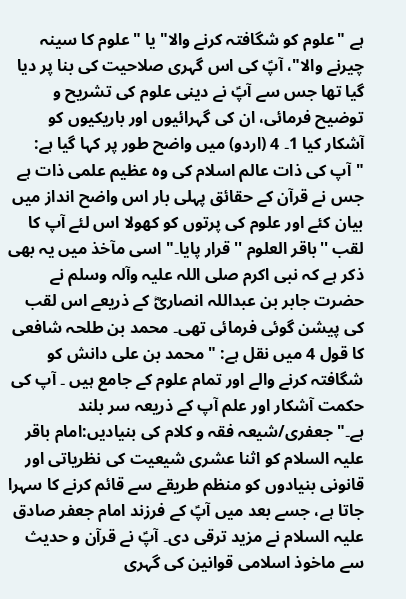ہے "علوم کو شگافتہ کرنے والا" یا "علوم کا سینہ چیرنے والا"، آپؑ کی اس گہری صلاحیت کی بنا پر دیا گیا تھا جس سے آپؑ نے دینی علوم کی تشریح و توضیح فرمائی، ان کی گہرائیوں اور باریکیوں کو آشکار کیا 1۔ 4 (اردو) میں واضح طور پر کہا گیا ہے: "آپ کی ذات عالم اسلام کی وہ عظیم علمی ذات ہے جس نے قرآن کے حقائق پہلی بار اس واضح انداز میں بیان کئے اور علوم کی پرتوں کو کھولا اس لئے آپ کا لقب ''باقر العلوم ''قرار پایا۔" اسی مآخذ میں یہ بھی ذکر ہے کہ نبی اکرم صلی اللہ علیہ وآلہ وسلم نے حضرت جابر بن عبداللہ انصاریؓ کے ذریعے اس لقب کی پیشن گوئی فرمائی تھی۔ محمد بن طلحہ شافعی کا قول 4 میں نقل ہے: "محمد بن علی دانش کو شگافتہ کرنے والے اور تمام علوم کے جامع ہیں ۔ آپ کی حکمت آشکار اور علم آپ کے ذریعہ سر بلند ہے۔"جعفری/شیعہ فقہ و کلام کی بنیادیں:امام باقر علیہ السلام کو اثنا عشری شیعیت کی نظریاتی اور قانونی بنیادوں کو منظم طریقے سے قائم کرنے کا سہرا جاتا ہے، جسے بعد میں آپؑ کے فرزند امام جعفر صادق علیہ السلام نے مزید ترقی دی۔ آپؑ نے قرآن و حدیث سے ماخوذ اسلامی قوانین کی گہری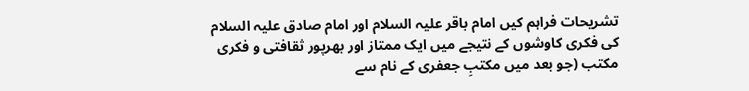تشریحات فراہم کیں امام باقر علیہ السلام اور امام صادق علیہ السلام کی فکری کاوشوں کے نتیجے میں ایک ممتاز اور بھرپور ثقافتی و فکری مکتب (جو بعد میں مکتبِ جعفری کے نام سے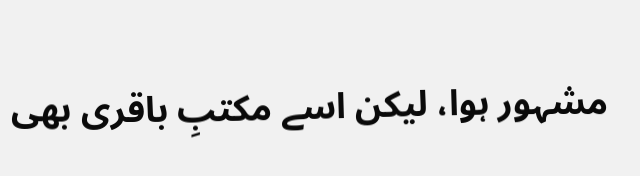مشہور ہوا، لیکن اسے مکتبِ باقری بھی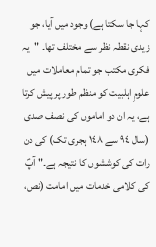کہا جا سکتا ہے) وجود میں آیا، جو زیدی نقطہ نظر سے مختلف تھا۔ "یہ فکری مکتب جو تمام معاملات میں علومِ اہلبیت کو منظم طور پر پیش کرتا ہے، یہ ان دو اماموں کی نصف صدی (سال ٩٤ سے ١٤٨ ہجری تک) کی دن رات کی کوششوں کا نتیجہ ہے۔" آپؑ کی کلامی خدمات میں امامت (نص،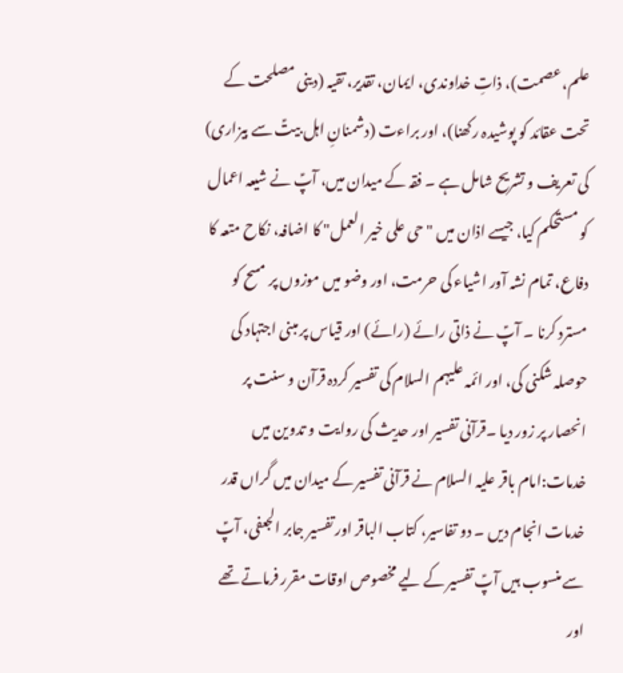علم، عصمت)، ذاتِ خداوندی، ایمان، تقدیر، تقیہ (دینی مصلحت کے تحت عقائد کو پوشیدہ رکھنا)، اور براءت (دشمنانِ اہل بیتؑ سے بیزاری) کی تعریف و تشریح شامل ہے ۔ فقہ کے میدان میں، آپؑ نے شیعہ اعمال کو مستحکم کیا، جیسے اذان میں "حی علی خیر العمل" کا اضافہ، نکاح متعہ کا دفاع، تمام نشہ آور اشیاء کی حرمت، اور وضو میں موزوں پر مسح کو مسترد کرنا ۔ آپؑ نے ذاتی رائے (رائے) اور قیاس پر مبنی اجتہاد کی حوصلہ شکنی کی، اور ائمہ علیہم السلام کی تفسیر کردہ قرآن و سنت پر انحصار پر زور دیا ۔قرآنی تفسیر اور حدیث کی روایت و تدوین میں خدمات:امام باقر علیہ السلام نے قرآنی تفسیر کے میدان میں گراں قدر خدمات انجام دیں ۔ دو تفاسیر، کتاب الباقر اور تفسیر جابر الجعفی، آپؑ سے منسوب ہیں آپؑ تفسیر کے لیے مخصوص اوقات مقرر فرماتے تھے اور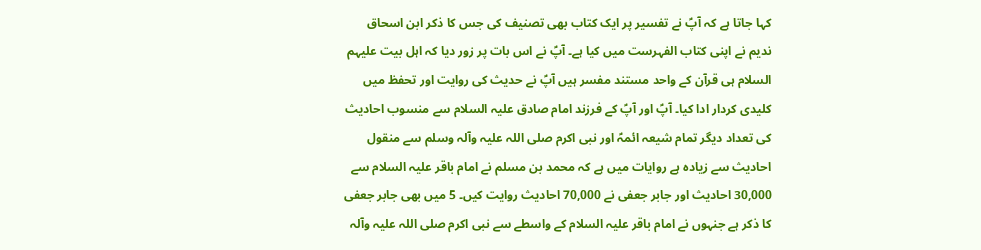کہا جاتا ہے کہ آپؑ نے تفسیر پر ایک کتاب بھی تصنیف کی جس کا ذکر ابن اسحاق ندیم نے اپنی کتاب الفہرست میں کیا ہے۔ آپؑ نے اس بات پر زور دیا کہ اہل بیت علیہم السلام ہی قرآن کے واحد مستند مفسر ہیں آپؑ نے حدیث کی روایت اور تحفظ میں کلیدی کردار ادا کیا۔ آپؑ اور آپؑ کے فرزند امام صادق علیہ السلام سے منسوب احادیث کی تعداد دیگر تمام شیعہ ائمہؑ اور نبی اکرم صلی اللہ علیہ وآلہ وسلم سے منقول احادیث سے زیادہ ہے روایات میں ہے کہ محمد بن مسلم نے امام باقر علیہ السلام سے 30,000 احادیث اور جابر جعفی نے 70,000 احادیث روایت کیں۔ 5 میں بھی جابر جعفی کا ذکر ہے جنہوں نے امام باقر علیہ السلام کے واسطے سے نبی اکرم صلی اللہ علیہ وآلہ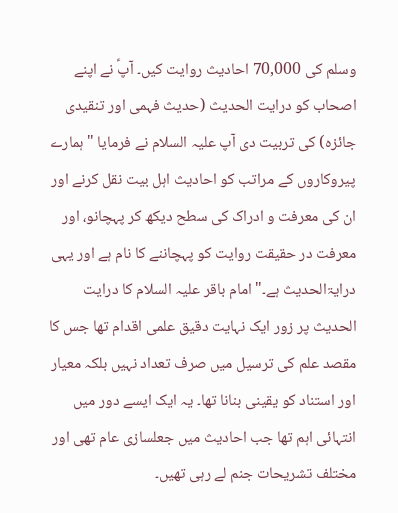وسلم کی 70,000 احادیث روایت کیں۔ آپؑ نے اپنے اصحاب کو درایت الحدیث (حدیث فہمی اور تنقیدی جائزہ) کی تربیت دی آپ علیہ السلام نے فرمایا "ہمارے پیروکاروں کے مراتب کو احادیث اہل بیت نقل کرنے اور ان کی معرفت و ادراک کی سطح دیکھ کر پہچانو، اور معرفت در حقیقت روایت کو پہچاننے کا نام ہے اور یہی درایۃالحدیث ہے۔"امام باقر علیہ السلام کا درایت الحدیث پر زور ایک نہایت دقیق علمی اقدام تھا جس کا مقصد علم کی ترسیل میں صرف تعداد نہیں بلکہ معیار اور استناد کو یقینی بنانا تھا۔ یہ ایک ایسے دور میں انتہائی اہم تھا جب احادیث میں جعلسازی عام تھی اور مختلف تشریحات جنم لے رہی تھیں۔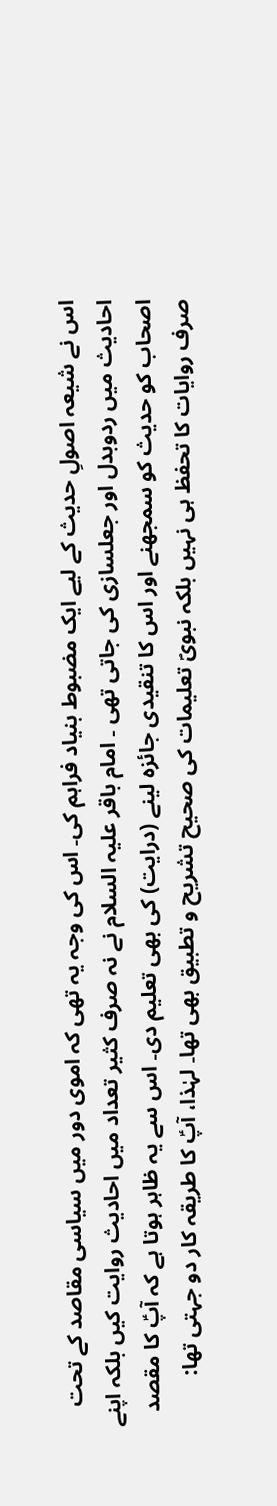اس نے شیعہ اصولِ حدیث کے لیے ایک مضبوط بنیاد فراہم کی۔ اس کی وجہ یہ تھی کہ اموی دور میں سیاسی مقاصد کے تحت احادیث میں ردوبدل اور جعلسازی کی جاتی تھی ۔ امام باقر علیہ السلام نے نہ صرف کثیر تعداد میں احادیث روایت کیں بلکہ اپنے اصحاب کو حدیث کو سمجھنے اور اس کا تنقیدی جائزہ لینے (درایت) کی بھی تعلیم دی۔ اس سے یہ ظاہر ہوتا ہے کہ آپؑ کا مقصد صرف روایات کا تحفظ ہی نہیں بلکہ نبویؐ تعلیمات کی صحیح تشریح و تطبیق بھی تھا۔ لہٰذا، آپؑ کا طریقہ کار دو جہتی تھا: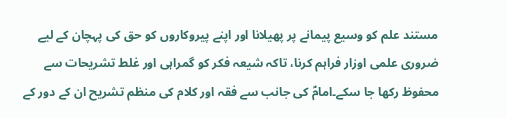مستند علم کو وسیع پیمانے پر پھیلانا اور اپنے پیروکاروں کو حق کی پہچان کے لیے ضروری علمی اوزار فراہم کرنا، تاکہ شیعہ فکر کو گمراہی اور غلط تشریحات سے محفوظ رکھا جا سکے۔امامؑ کی جانب سے فقہ اور کلام کی منظم تشریح ان کے دور کے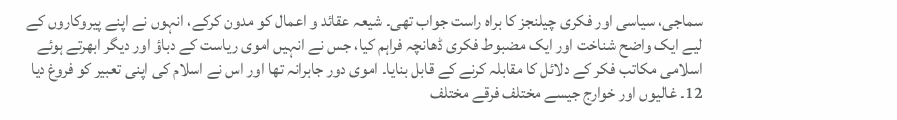سماجی، سیاسی اور فکری چیلنجز کا براہ راست جواب تھی۔ شیعہ عقائد و اعمال کو مدون کرکے، انہوں نے اپنے پیروکاروں کے لیے ایک واضح شناخت اور ایک مضبوط فکری ڈھانچہ فراہم کیا، جس نے انہیں اموی ریاست کے دباؤ اور دیگر ابھرتے ہوئے اسلامی مکاتب فکر کے دلائل کا مقابلہ کرنے کے قابل بنایا۔ اموی دور جابرانہ تھا اور اس نے اسلام کی اپنی تعبیر کو فروغ دیا 12۔ غالیوں اور خوارج جیسے مختلف فرقے مختلف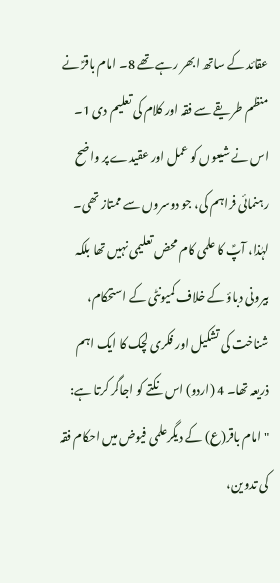عقائد کے ساتھ ابھر رہے تھے 8۔ امام باقرؑ نے منظم طریقے سے فقہ اور کلام کی تعلیم دی 1۔ اس نے شیعوں کو عمل اور عقیدے پر واضح رہنمائی فراہم کی، جو دوسروں سے ممتاز تھی۔ لہٰذا، آپؑ کا علمی کام محض تعلیمی نہیں تھا بلکہ بیرونی دباؤ کے خلاف کمیونٹی کے استحکام، شناخت کی تشکیل اور فکری لچک کا ایک اہم ذریعہ تھا۔ 4 (اردو) اس نکتے کو اجاگر کرتا ہے: "امام باقر(ع) کے دیگرعلمی فیوض میں احکام فقہ کی تدوین،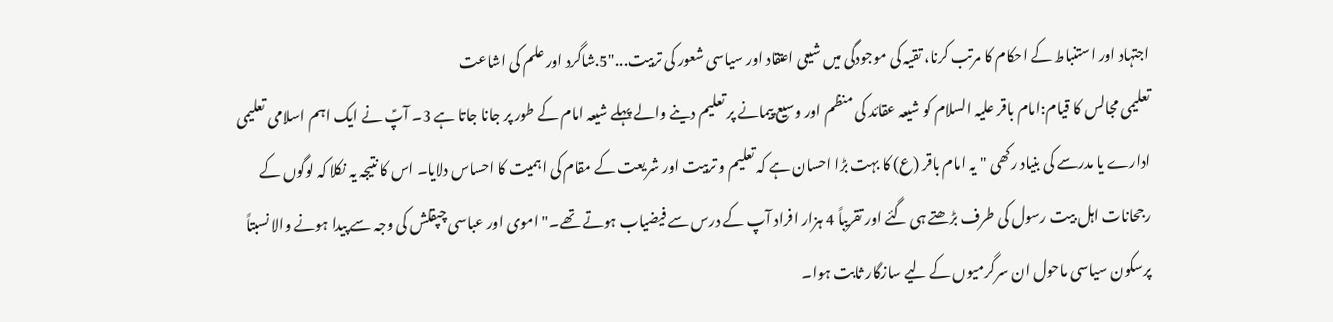اجتہاد اور استنباط کے احکام کا مرتب کرنا، تقیہ کی موجودگی میں شیعی اعتقاد اور سیاسی شعور کی تربیت..."5.شاگرد اور علم کی اشاعت
تعلیمی مجالس کا قیام:امام باقر علیہ السلام کو شیعہ عقائد کی منظم اور وسیع پیمانے پر تعلیم دینے والے پہلے شیعہ امام کے طور پر جانا جاتا ہے 3۔ آپؑ نے ایک اہم اسلامی تعلیمی ادارے یا مدرسے کی بنیاد رکھی "یہ امام باقر (ع) کا بہت بڑا احسان ہے کہ تعلیم و تربیت اور شریعت کے مقام کی اہمیت کا احساس دلایا۔ اس کا نتیجہ یہ نکلا کہ لوگوں کے رجحانات اہل بیت رسول کی طرف بڑھتے ہی گئے اور تقریباً 4 ہزار افراد آپ کے درس سے فیضیاب ہوتے تھے۔" اموی اور عباسی چپقلش کی وجہ سے پیدا ہونے والا نسبتاً پرسکون سیاسی ماحول ان سرگرمیوں کے لیے سازگار ثابت ہوا۔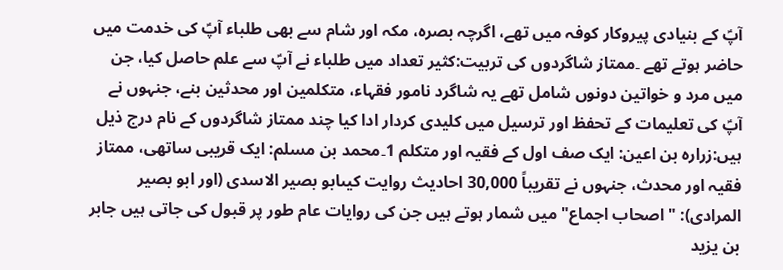آپؑ کے بنیادی پیروکار کوفہ میں تھے، اگرچہ بصرہ، مکہ اور شام سے بھی طلباء آپؑ کی خدمت میں حاضر ہوتے تھے ۔ممتاز شاگردوں کی تربیت:کثیر تعداد میں طلباء نے آپؑ سے علم حاصل کیا، جن میں مرد و خواتین دونوں شامل تھے یہ شاگرد نامور فقہاء، متکلمین اور محدثین بنے، جنہوں نے آپؑ کی تعلیمات کے تحفظ اور ترسیل میں کلیدی کردار ادا کیا چند ممتاز شاگردوں کے نام درج ذیل ہیں:زرارہ بن اعین: ایک صف اول کے فقیہ اور متکلم 1۔محمد بن مسلم: ایک قریبی ساتھی، ممتاز فقیہ اور محدث، جنہوں نے تقریباً 30,000 احادیث روایت کیںابو بصیر الاسدی (اور ابو بصیر المرادی): "اصحاب اجماع" میں شمار ہوتے ہیں جن کی روایات عام طور پر قبول کی جاتی ہیں جابر بن یزید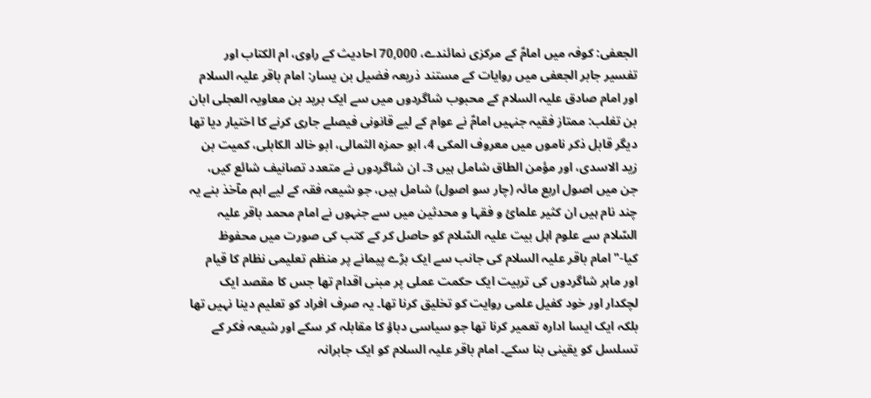الجعفی: کوفہ میں امامؑ کے مرکزی نمائندے، 70,000 احادیث کے راوی، ام الکتاب اور تفسیر جابر الجعفی میں روایات کے مستند ذریعہ فضیل بن یسار: امام باقر علیہ السلام اور امام صادق علیہ السلام کے محبوب شاگردوں میں سے ایک برید بن معاویہ العجلی ابان بن تغلب: ممتاز فقیہ جنہیں امامؑ نے عوام کے لیے قانونی فیصلے جاری کرنے کا اختیار دیا تھا دیگر قابل ذکر ناموں میں معروف المکی 4، ابو حمزہ الثمالی، ابو خالد الکابلی، کمیت بن زید الاسدی، اور مؤمن الطاق شامل ہیں 3۔ ان شاگردوں نے متعدد تصانیف شائع کیں، جن میں اصول اربع مائہ (چار سو اصول) شامل ہیں، جو شیعہ فقہ کے لیے اہم مآخذ بنے یہ چند نام ہیں ان کثیر علمائ و فقہا و محدثین میں سے جنہوں نے امام محمد باقر علیہ السّلام سے علوم اہل بیت علیہ السّلام کو حاصل کر کے کتب کی صورت میں محفوظ کیا-"امام باقر علیہ السلام کی جانب سے ایک بڑے پیمانے پر منظم تعلیمی نظام کا قیام اور ماہر شاگردوں کی تربیت ایک حکمت عملی پر مبنی اقدام تھا جس کا مقصد ایک لچکدار اور خود کفیل علمی روایت کو تخلیق کرنا تھا۔ یہ صرف افراد کو تعلیم دینا نہیں تھا بلکہ ایک ایسا ادارہ تعمیر کرنا تھا جو سیاسی دباؤ کا مقابلہ کر سکے اور شیعہ فکر کے تسلسل کو یقینی بنا سکے۔ امام باقر علیہ السلام کو ایک جابرانہ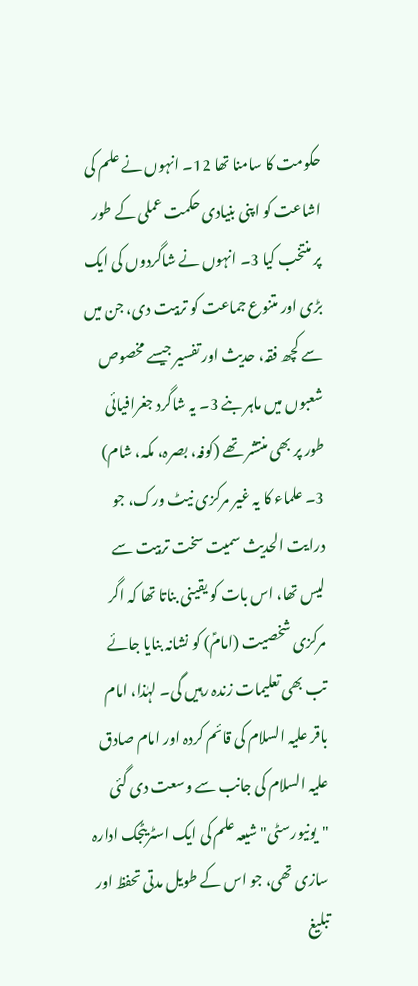حکومت کا سامنا تھا 12۔ انہوں نے علم کی اشاعت کو اپنی بنیادی حکمت عملی کے طور پر منتخب کیا 3۔ انہوں نے شاگردوں کی ایک بڑی اور متنوع جماعت کو تربیت دی، جن میں سے کچھ فقہ، حدیث اور تفسیر جیسے مخصوص شعبوں میں ماہر بنے 3۔ یہ شاگرد جغرافیائی طور پر بھی منتشر تھے (کوفہ، بصرہ، مکہ، شام) 3۔ علماء کا یہ غیر مرکزی نیٹ ورک، جو درایت الحدیث سمیت سخت تربیت سے لیس تھا، اس بات کو یقینی بناتا تھا کہ اگر مرکزی شخصیت (امامؑ) کو نشانہ بنایا جائے تب بھی تعلیمات زندہ رہیں گی۔ لہٰذا، امام باقر علیہ السلام کی قائم کردہ اور امام صادق علیہ السلام کی جانب سے وسعت دی گئی "یونیورسٹی" شیعہ علم کی ایک اسٹریٹجک ادارہ سازی تھی، جو اس کے طویل مدتی تحفظ اور تبلیغ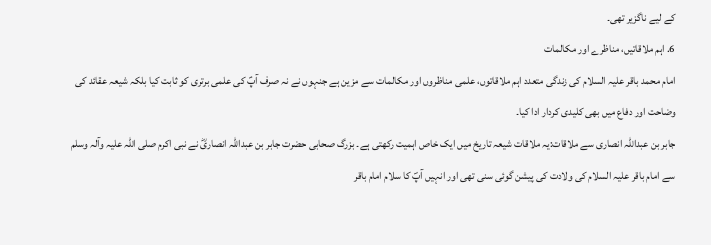کے لیے ناگزیر تھی۔
6. اہم ملاقاتیں، مناظرے اور مکالمات
امام محمد باقر علیہ السلام کی زندگی متعدد اہم ملاقاتوں، علمی مناظروں اور مکالمات سے مزین ہے جنہوں نے نہ صرف آپؑ کی علمی برتری کو ثابت کیا بلکہ شیعہ عقائد کی وضاحت اور دفاع میں بھی کلیدی کردار ادا کیا۔
جابر بن عبداللہ انصاری سے ملاقات:یہ ملاقات شیعہ تاریخ میں ایک خاص اہمیت رکھتی ہے۔ بزرگ صحابی حضرت جابر بن عبداللہ انصاریؓ نے نبی اکرم صلی اللہ علیہ وآلہ وسلم سے امام باقر علیہ السلام کی ولادت کی پیشن گوئی سنی تھی اور انہیں آپؐ کا سلام امام باقر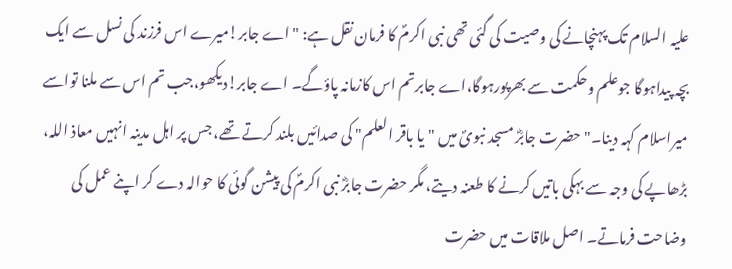علیہ السلام تک پہنچانے کی وصیت کی گئی تھی نبی اکرمؐ کا فرمان نقل ہے: "اے جابر!میرے اس فرزند کی نسل سے ایک بچہ پیداہوگا جوعلم وحکمت سے بھرپورہوگا،اے جابرتم اس کازمانہ پاؤگے۔ اے جابر!دیکھو،جب تم اس سے ملنا تواسے میراسلام کہہ دینا۔" حضرت جابرؓ مسجد نبویؐ میں "یا باقر العلم" کی صدائیں بلند کرتے تھے، جس پر اہل مدینہ انہیں معاذ اللہ، بڑھاپے کی وجہ سے بہکی باتیں کرنے کا طعنہ دیتے، مگر حضرت جابرؓ نبی اکرمؐ کی پیشن گوئی کا حوالہ دے کر اپنے عمل کی وضاحت فرماتے۔ اصل ملاقات میں حضرت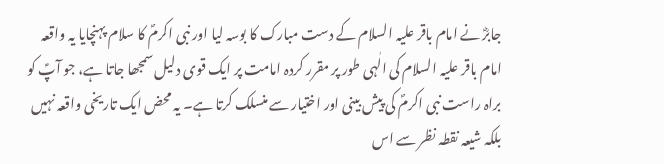جابرؓ نے امام باقر علیہ السلام کے دست مبارک کا بوسہ لیا اور نبی اکرمؐ کا سلام پہنچایا یہ واقعہ امام باقر علیہ السلام کی الٰہی طور پر مقرر کردہ امامت پر ایک قوی دلیل سمجھا جاتا ہے، جو آپؑ کو براہ راست نبی اکرمؐ کی پیش بینی اور اختیار سے منسلک کرتا ہے۔ یہ محض ایک تاریخی واقعہ نہیں بلکہ شیعہ نقطہ نظر سے اس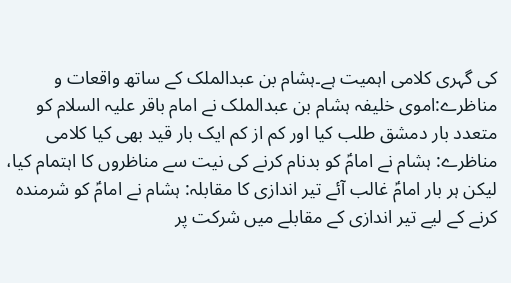کی گہری کلامی اہمیت ہے۔ہشام بن عبدالملک کے ساتھ واقعات و مناظرے:اموی خلیفہ ہشام بن عبدالملک نے امام باقر علیہ السلام کو متعدد بار دمشق طلب کیا اور کم از کم ایک بار قید بھی کیا کلامی مناظرے: ہشام نے امامؑ کو بدنام کرنے کی نیت سے مناظروں کا اہتمام کیا، لیکن ہر بار امامؑ غالب آئے تیر اندازی کا مقابلہ: ہشام نے امامؑ کو شرمندہ کرنے کے لیے تیر اندازی کے مقابلے میں شرکت پر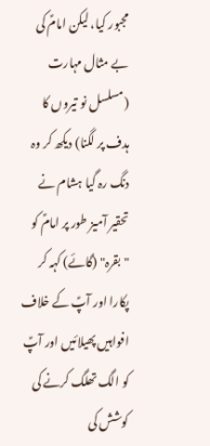مجبور کیا، لیکن امامؑ کی بے مثال مہارت (مسلسل نو تیروں کا ہدف پر لگنا) دیکھ کر وہ دنگ رہ گیا ہشام نے تحقیر آمیز طور پر امامؑ کو "بقرہ" (گائے) کہہ کر پکارا اور آپؑ کے خلاف افواہیں پھیلائیں اور آپؑ کو الگ تھلگ کرنے کی کوشش کی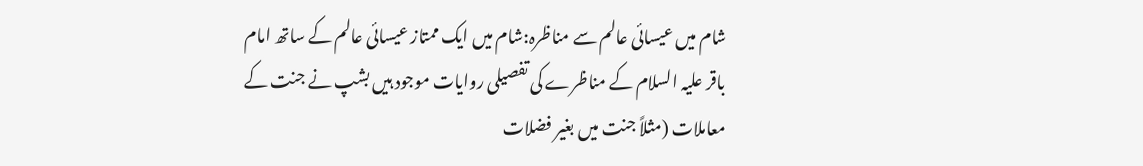شام میں عیسائی عالم سے مناظرہ:شام میں ایک ممتاز عیسائی عالم کے ساتھ امام باقر علیہ السلام کے مناظرے کی تفصیلی روایات موجود ہیں بشپ نے جنت کے معاملات (مثلاً جنت میں بغیر فضلات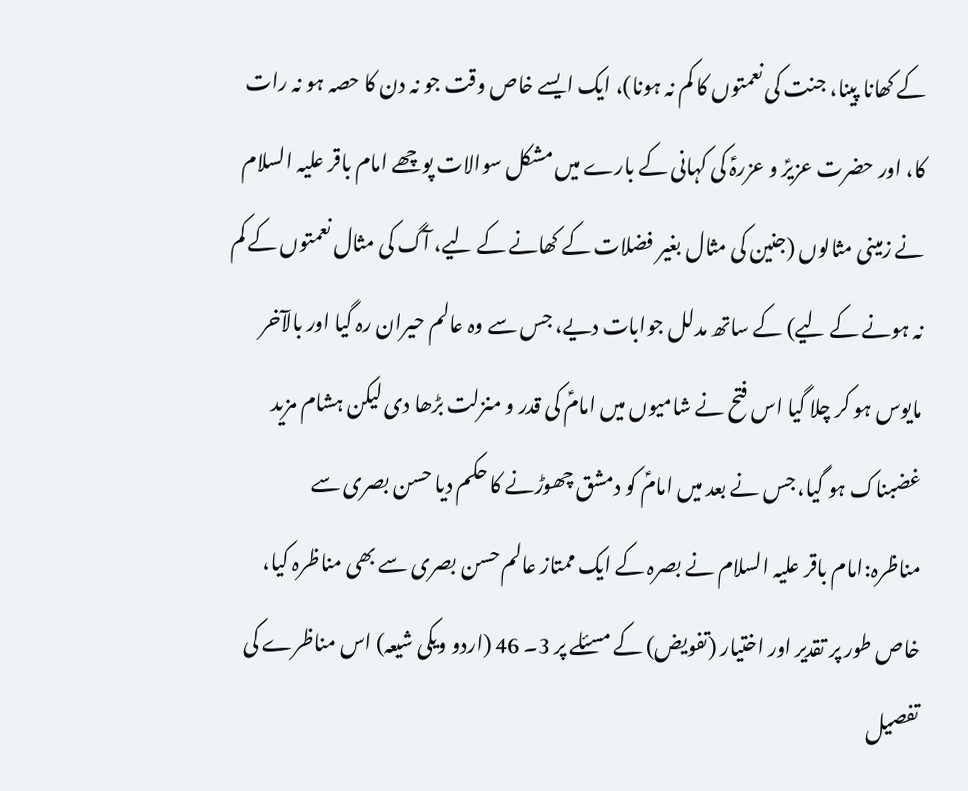کے کھانا پینا، جنت کی نعمتوں کا کم نہ ہونا)، ایک ایسے خاص وقت جو نہ دن کا حصہ ہو نہ رات کا، اور حضرت عزیرؑ و عزرہؑ کی کہانی کے بارے میں مشکل سوالات پوچھے امام باقر علیہ السلام نے زمینی مثالوں (جنین کی مثال بغیر فضلات کے کھانے کے لیے، آگ کی مثال نعمتوں کے کم نہ ہونے کے لیے) کے ساتھ مدلل جوابات دیے، جس سے وہ عالم حیران رہ گیا اور بالآخر مایوس ہو کر چلا گیا اس فتح نے شامیوں میں امامؑ کی قدر و منزلت بڑھا دی لیکن ہشام مزید غضبناک ہو گیا، جس نے بعد میں امامؑ کو دمشق چھوڑنے کا حکم دیا حسن بصری سے مناظرہ:امام باقر علیہ السلام نے بصرہ کے ایک ممتاز عالم حسن بصری سے بھی مناظرہ کیا، خاص طور پر تقدیر اور اختیار (تفویض) کے مسئلے پر 3۔ 46 (اردو ویکی شیعہ) اس مناظرے کی تفصیل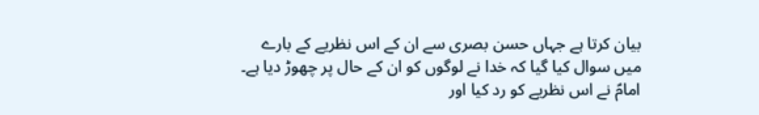بیان کرتا ہے جہاں حسن بصری سے ان کے اس نظریے کے بارے میں سوال کیا گیا کہ خدا نے لوگوں کو ان کے حال پر چھوڑ دیا ہے۔ امامؑ نے اس نظریے کو رد کیا اور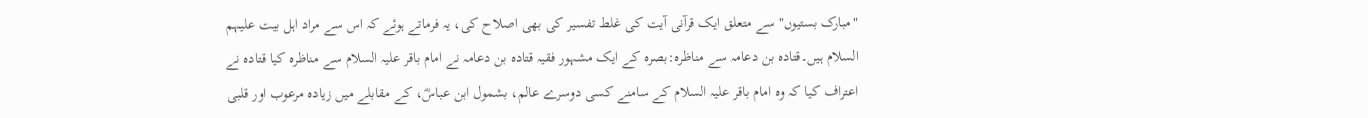"مبارک بستیوں" سے متعلق ایک قرآنی آیت کی غلط تفسیر کی بھی اصلاح کی، یہ فرماتے ہوئے کہ اس سے مراد اہل بیت علیہم السلام ہیں۔قتادہ بن دعامہ سے مناظرہ:بصرہ کے ایک مشہور فقیہ قتادہ بن دعامہ نے امام باقر علیہ السلام سے مناظرہ کیا قتادہ نے اعتراف کیا کہ وہ امام باقر علیہ السلام کے سامنے کسی دوسرے عالم، بشمول ابن عباسؓ، کے مقابلے میں زیادہ مرعوب اور قلبی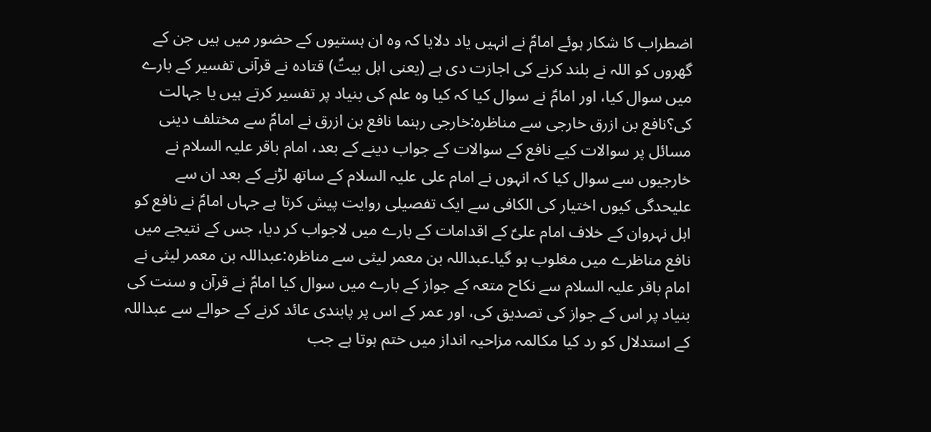اضطراب کا شکار ہوئے امامؑ نے انہیں یاد دلایا کہ وہ ان ہستیوں کے حضور میں ہیں جن کے گھروں کو اللہ نے بلند کرنے کی اجازت دی ہے (یعنی اہل بیتؑ) قتادہ نے قرآنی تفسیر کے بارے میں سوال کیا، اور امامؑ نے سوال کیا کہ کیا وہ علم کی بنیاد پر تفسیر کرتے ہیں یا جہالت کی؟نافع بن ازرق خارجی سے مناظرہ:خارجی رہنما نافع بن ازرق نے امامؑ سے مختلف دینی مسائل پر سوالات کیے نافع کے سوالات کے جواب دینے کے بعد، امام باقر علیہ السلام نے خارجیوں سے سوال کیا کہ انہوں نے امام علی علیہ السلام کے ساتھ لڑنے کے بعد ان سے علیحدگی کیوں اختیار کی الکافی سے ایک تفصیلی روایت پیش کرتا ہے جہاں امامؑ نے نافع کو اہل نہروان کے خلاف امام علیؑ کے اقدامات کے بارے میں لاجواب کر دیا، جس کے نتیجے میں نافع مناظرے میں مغلوب ہو گیا۔عبداللہ بن معمر لیثی سے مناظرہ:عبداللہ بن معمر لیثی نے امام باقر علیہ السلام سے نکاح متعہ کے جواز کے بارے میں سوال کیا امامؑ نے قرآن و سنت کی بنیاد پر اس کے جواز کی تصدیق کی، اور عمر کے اس پر پابندی عائد کرنے کے حوالے سے عبداللہ کے استدلال کو رد کیا مکالمہ مزاحیہ انداز میں ختم ہوتا ہے جب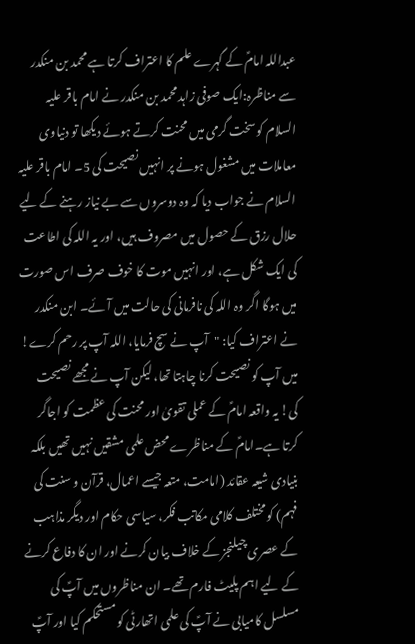عبداللہ امامؑ کے گہرے علم کا اعتراف کرتا ہے محمد بن منکدر سے مناظرہ:ایک صوفی زاہد محمد بن منکدر نے امام باقر علیہ السلام کو سخت گرمی میں محنت کرتے ہوئے دیکھا تو دنیاوی معاملات میں مشغول ہونے پر انہیں نصیحت کی 5۔ امام باقر علیہ السلام نے جواب دیا کہ وہ دوسروں سے بے نیاز رہنے کے لیے حلال رزق کے حصول میں مصروف ہیں، اور یہ اللہ کی اطاعت کی ایک شکل ہے، اور انہیں موت کا خوف صرف اس صورت میں ہوگا اگر وہ اللہ کی نافرمانی کی حالت میں آئے۔ ابن منکدر نے اعتراف کیا: "آپ نے سچ فرمایا، اللہ آپ پر رحم کرے! میں آپ کو نصیحت کرنا چاہتا تھا، لیکن آپ نے مجھے نصیحت کی! یہ واقعہ امامؑ کے عملی تقویٰ اور محنت کی عظمت کو اجاگر کرتا ہے۔امامؑ کے مناظرے محض علمی مشقیں نہیں تھیں بلکہ بنیادی شیعہ عقائد (امامت، متعہ جیسے اعمال، قرآن و سنت کی فہم) کو مختلف کلامی مکاتب فکر، سیاسی حکام اور دیگر مذاہب کے عصری چیلنجز کے خلاف بیان کرنے اور ان کا دفاع کرنے کے لیے اہم پلیٹ فارم تھے۔ ان مناظروں میں آپؑ کی مسلسل کامیابی نے آپؑ کی علمی اتھارٹی کو مستحکم کیا اور آپؑ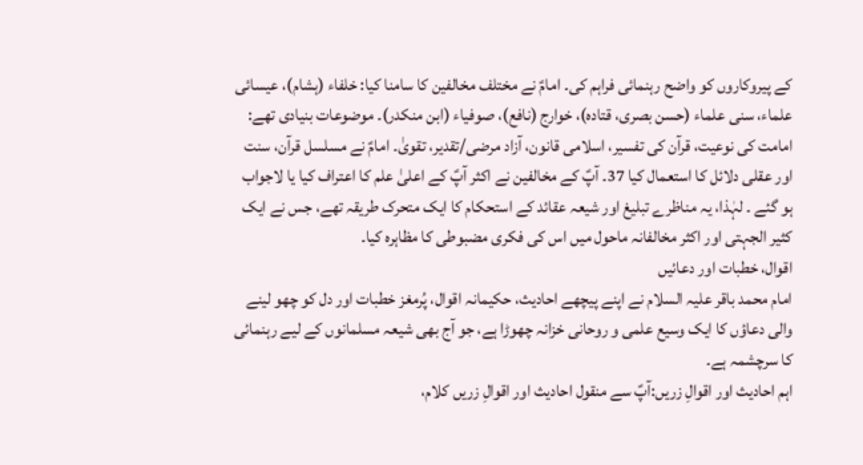کے پیروکاروں کو واضح رہنمائی فراہم کی۔ امامؑ نے مختلف مخالفین کا سامنا کیا: خلفاء (ہشام)، عیسائی علماء، سنی علماء (حسن بصری، قتادہ)، خوارج (نافع)، صوفیاء (ابن منکدر)۔ موضوعات بنیادی تھے: امامت کی نوعیت، قرآن کی تفسیر، اسلامی قانون، آزاد مرضی/تقدیر، تقویٰ۔ امامؑ نے مسلسل قرآن، سنت اور عقلی دلائل کا استعمال کیا 37۔ آپؑ کے مخالفین نے اکثر آپؑ کے اعلیٰ علم کا اعتراف کیا یا لاجواب ہو گئے ۔ لہٰذا، یہ مناظرے تبلیغ اور شیعہ عقائد کے استحکام کا ایک متحرک طریقہ تھے، جس نے ایک کثیر الجہتی اور اکثر مخالفانہ ماحول میں اس کی فکری مضبوطی کا مظاہرہ کیا۔
اقوال، خطبات اور دعائیں
امام محمد باقر علیہ السلام نے اپنے پیچھے احادیث، حکیمانہ اقوال، پُرمغز خطبات اور دل کو چھو لینے والی دعاؤں کا ایک وسیع علمی و روحانی خزانہ چھوڑا ہے، جو آج بھی شیعہ مسلمانوں کے لیے رہنمائی کا سرچشمہ ہے۔
اہم احادیث اور اقوالِ زریں:آپؑ سے منقول احادیث اور اقوالِ زریں کلام،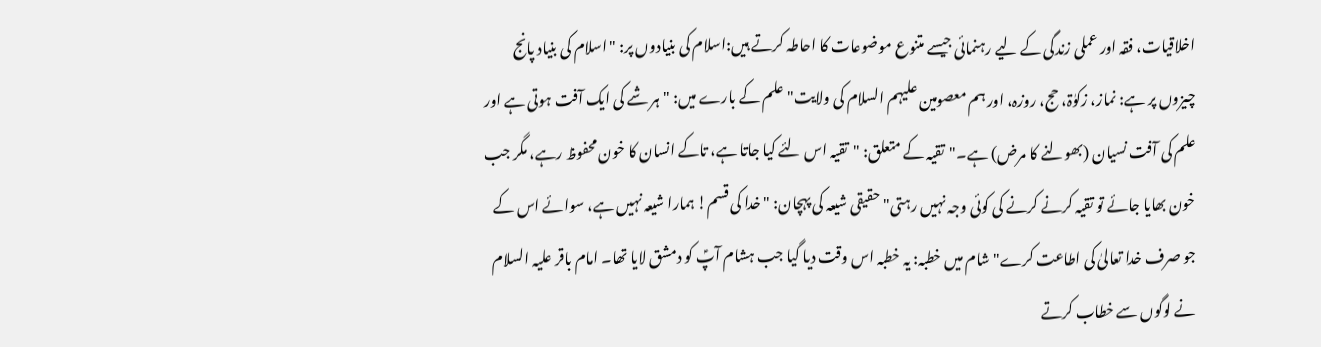اخلاقیات، فقہ اور عملی زندگی کے لیے رہنمائی جیسے متنوع موضوعات کا احاطہ کرتے ہیں:اسلام کی بنیادوں پر: "اسلام کی بنیاد پانج چیزوں پر ہے: نماز، زکوٰۃ، حج، روزہ، اور ہم معصومین علیہم السلام کی ولایت"علم کے بارے میں: "ہر شے کی ایک آفت ہوتی ہے اور علم کی آفت نسیان (بھولنے کا مرض) ہے۔"تقیہ کے متعلق: "تقیہ اس لئے کیا جاتا ہے، تاکے انسان کا خون محفوظ رہے، مگر جب خون بھایا جائے تو تقیہ کرنے کرنے کی کوئی وجہ نہیں رہتی" حقیقی شیعہ کی پہچان: "خدا کی قسم! ہمارا شیعہ نہیں ہے، سوائے اس کے جو صرف خدا تعالیٰ کی اطاعت کرے"شام میں خطبہ: یہ خطبہ اس وقت دیا گیا جب ہشام آپؑ کو دمشق لایا تھا۔ امام باقر علیہ السلام نے لوگوں سے خطاب کرتے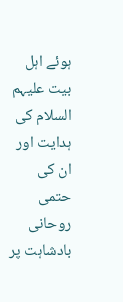ہوئے اہل بیت علیہم السلام کی ہدایت اور ان کی حتمی روحانی بادشاہت پر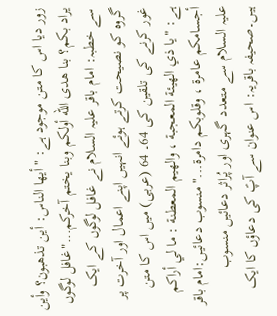زور دیا اس کا متن موجود ہے: "أيها الناس: أين تذهبون؟ وأين يراد بكم؟ بنا هدى الله أولكم وبنا يختم آخركم..."غافل لوگوں سے خطبہ: امام باقر علیہ السلام نے غافل لوگوں کے ایک گروہ کو نصیحت کرتے ہوئے انہیں اپنے اعمال اور آخرت پر غور کرنے کی تلقین کی 64۔ 64 (عربی) میں اس کا متن ہے: "يا ذي الهيئة المعجبة ، والهيم المعطنة : ما لي أراكم أجسامكم عامرة ، وقلوبكم دامرة..."منسوب دعائیں:امام باقر علیہ السلام سے متعدد گہری اور پُراثر دعائیں منسوب ہیں۔صحیفہ باقریہ: اس عنوان سے آپؑ کی دعاؤں کا ایک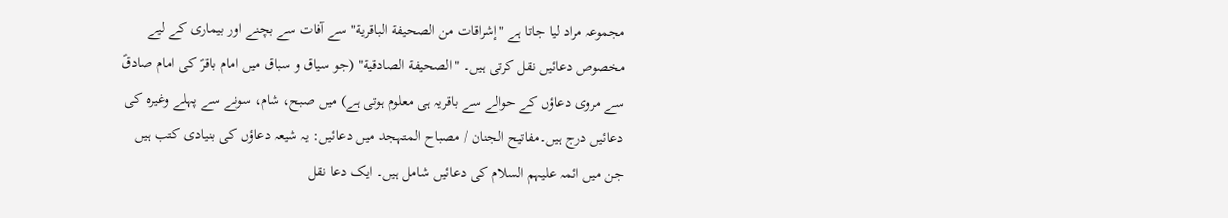مجموعہ مراد لیا جاتا ہے "إشراقات من الصحيفة الباقرية" سے آفات سے بچنے اور بیماری کے لیے مخصوص دعائیں نقل کرتی ہیں۔ "الصحيفة الصادقية" (جو سیاق و سباق میں امام باقرؑ کی امام صادقؑ سے مروی دعاؤں کے حوالے سے باقریہ ہی معلوم ہوتی ہے) میں صبح، شام، سونے سے پہلے وغیرہ کی دعائیں درج ہیں۔مفاتیح الجنان / مصباح المتہجد میں دعائیں: یہ شیعہ دعاؤں کی بنیادی کتب ہیں جن میں ائمہ علیہم السلام کی دعائیں شامل ہیں۔ ایک دعا نقل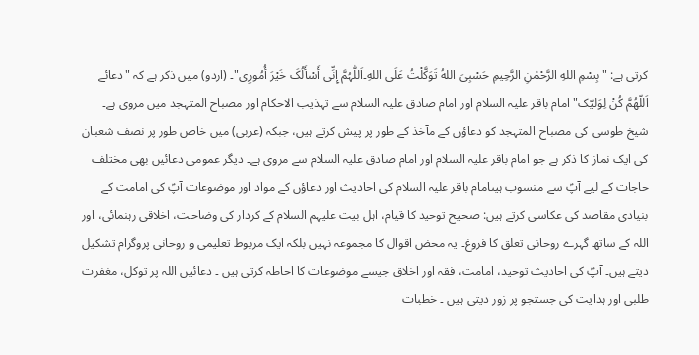کرتی ہے: "بِسْمِ اللهِ الرَّحْمٰنِ الرَّحِیمِ حَسْبِیَ اللهُ تَوَکَّلْتُ عَلَی اللهِ۔اَللّٰہُمَّ إِنِّی أَسْأَلُکَ خَیْرَ أُمُورِی"۔ (اردو) میں ذکر ہے کہ "دعائے اَللّهُمَّ کُنْ لِوَلیّک" امام باقر علیہ السلام اور امام صادق علیہ السلام سے تہذیب الاحکام اور مصباح المتہجد میں مروی ہے۔ شیخ طوسی کی مصباح المتہجد کو دعاؤں کے مآخذ کے طور پر پیش کرتے ہیں، جبکہ (عربی) میں خاص طور پر نصف شعبان کی ایک نماز کا ذکر ہے جو امام باقر علیہ السلام اور امام صادق علیہ السلام سے مروی ہے۔ دیگر عمومی دعائیں بھی مختلف حاجات کے لیے آپؑ سے منسوب ہیںامام باقر علیہ السلام کی احادیث اور دعاؤں کے مواد اور موضوعات آپؑ کی امامت کے بنیادی مقاصد کی عکاسی کرتے ہیں: صحیح توحید کا قیام، اہل بیت علیہم السلام کے کردار کی وضاحت، اخلاقی رہنمائی، اور اللہ کے ساتھ گہرے روحانی تعلق کا فروغ۔ یہ محض اقوال کا مجموعہ نہیں بلکہ ایک مربوط تعلیمی و روحانی پروگرام تشکیل دیتے ہیں۔ آپؑ کی احادیث توحید، امامت، فقہ اور اخلاق جیسے موضوعات کا احاطہ کرتی ہیں ۔ دعائیں اللہ پر توکل، مغفرت طلبی اور ہدایت کی جستجو پر زور دیتی ہیں ۔ خطبات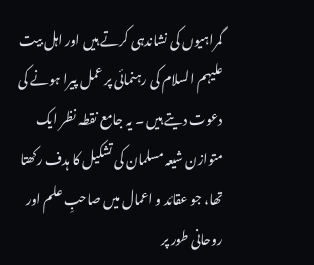گمراہیوں کی نشاندہی کرتے ہیں اور اہل بیت علیہم السلام کی رہنمائی پر عمل پیرا ہونے کی دعوت دیتے ہیں ۔ یہ جامع نقطہ نظر ایک متوازن شیعہ مسلمان کی تشکیل کا ہدف رکھتا تھا، جو عقائد و اعمال میں صاحبِ علم اور روحانی طور پر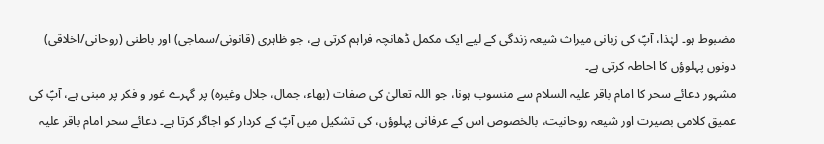مضبوط ہو۔ لہٰذا، آپؑ کی زبانی میراث شیعہ زندگی کے لیے ایک مکمل ڈھانچہ فراہم کرتی ہے، جو ظاہری (قانونی/سماجی) اور باطنی (روحانی/اخلاقی) دونوں پہلوؤں کا احاطہ کرتی ہے۔
مشہور دعائے سحر کا امام باقر علیہ السلام سے منسوب ہونا، جو اللہ تعالیٰ کی صفات (بهاء، جمال، جلال وغیرہ) پر گہرے غور و فکر پر مبنی ہے، آپؑ کی عمیق کلامی بصیرت اور شیعہ روحانیت، بالخصوص اس کے عرفانی پہلوؤں، کی تشکیل میں آپؑ کے کردار کو اجاگر کرتا ہے۔ دعائے سحر امام باقر علیہ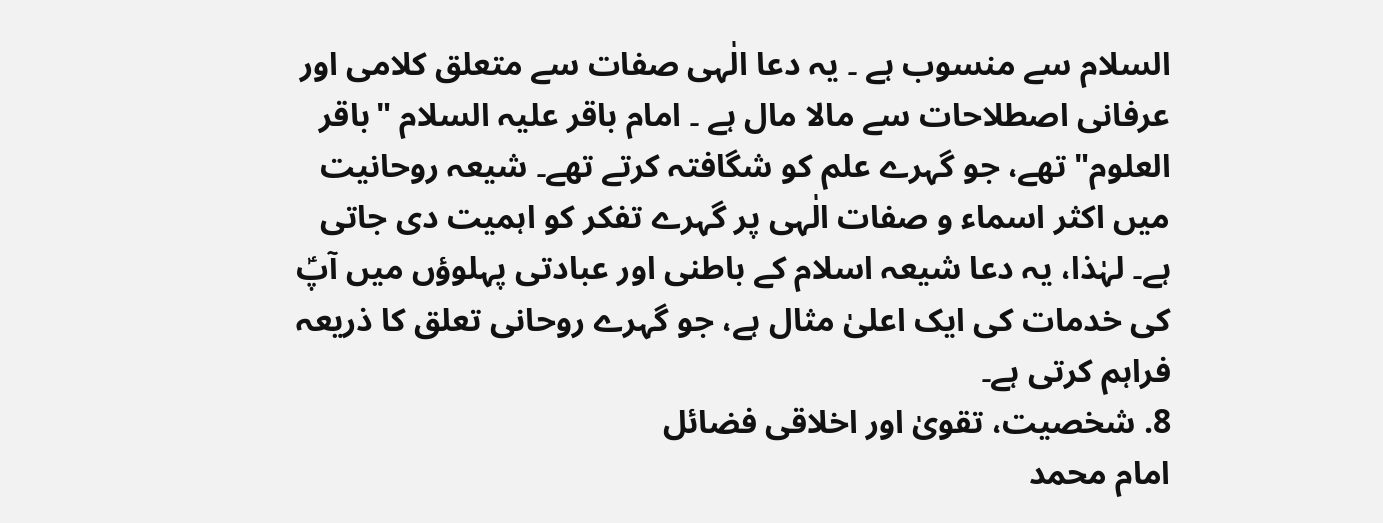السلام سے منسوب ہے ۔ یہ دعا الٰہی صفات سے متعلق کلامی اور عرفانی اصطلاحات سے مالا مال ہے ۔ امام باقر علیہ السلام "باقر العلوم" تھے، جو گہرے علم کو شگافتہ کرتے تھے۔ شیعہ روحانیت میں اکثر اسماء و صفات الٰہی پر گہرے تفکر کو اہمیت دی جاتی ہے۔ لہٰذا، یہ دعا شیعہ اسلام کے باطنی اور عبادتی پہلوؤں میں آپؑ کی خدمات کی ایک اعلیٰ مثال ہے، جو گہرے روحانی تعلق کا ذریعہ فراہم کرتی ہے۔
8. شخصیت، تقویٰ اور اخلاقی فضائل
امام محمد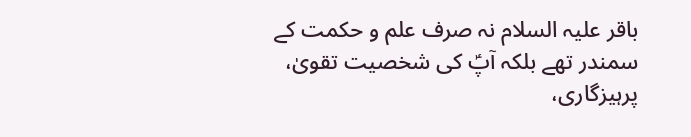باقر علیہ السلام نہ صرف علم و حکمت کے سمندر تھے بلکہ آپؑ کی شخصیت تقویٰ، پرہیزگاری،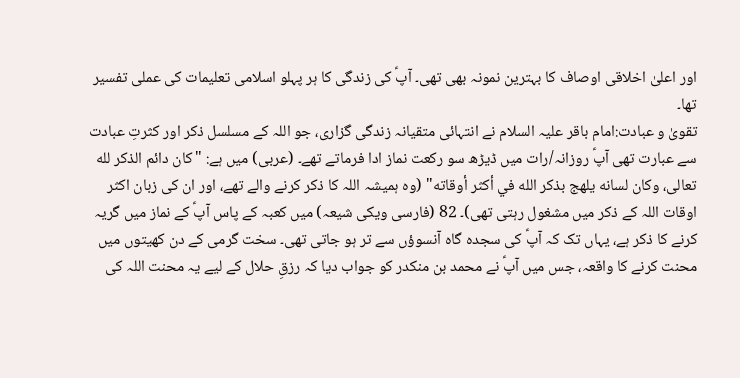اور اعلیٰ اخلاقی اوصاف کا بہترین نمونہ بھی تھی۔ آپؑ کی زندگی کا ہر پہلو اسلامی تعلیمات کی عملی تفسیر تھا۔
تقویٰ و عبادت:امام باقر علیہ السلام نے انتہائی متقیانہ زندگی گزاری، جو اللہ کے مسلسل ذکر اور کثرتِ عبادت سے عبارت تھی آپؑ روزانہ/رات میں ڈیڑھ سو رکعت نماز ادا فرماتے تھے۔ (عربی) میں ہے: "كان دائم الذكر لله تعالى، وكان لسانه يلهج بذكر الله في أكثر أوقاته" (وہ ہمیشہ اللہ کا ذکر کرنے والے تھے، اور ان کی زبان اکثر اوقات اللہ کے ذکر میں مشغول رہتی تھی)۔ 82 (فارسی ویکی شیعہ) میں کعبہ کے پاس آپؑ کے نماز میں گریہ کرنے کا ذکر ہے، یہاں تک کہ آپؑ کی سجدہ گاہ آنسوؤں سے تر ہو جاتی تھی۔ سخت گرمی کے دن کھیتوں میں محنت کرنے کا واقعہ، جس میں آپؑ نے محمد بن منکدر کو جواب دیا کہ رزقِ حلال کے لیے یہ محنت اللہ کی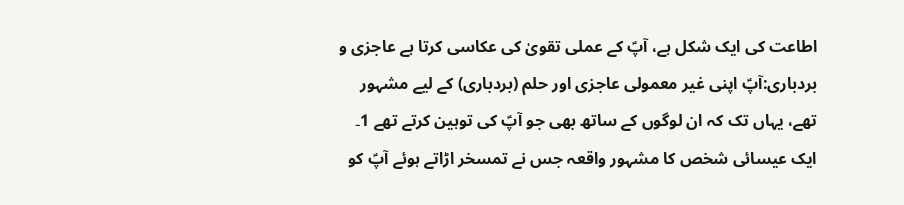اطاعت کی ایک شکل ہے، آپؑ کے عملی تقویٰ کی عکاسی کرتا ہے عاجزی و بردباری:آپؑ اپنی غیر معمولی عاجزی اور حلم (بردباری) کے لیے مشہور تھے، یہاں تک کہ ان لوگوں کے ساتھ بھی جو آپؑ کی توہین کرتے تھے 1۔ ایک عیسائی شخص کا مشہور واقعہ جس نے تمسخر اڑاتے ہوئے آپؑ کو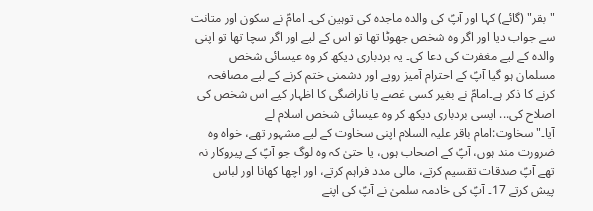"بقر" (گائے) کہا اور آپؑ کی والدہ ماجدہ کی توہین کی۔ امامؑ نے سکون اور متانت سے جواب دیا اور اگر وہ شخص جھوٹا تھا تو اس کے لیے اور اگر سچا تھا تو اپنی والدہ کے لیے مغفرت کی دعا کی۔ یہ بردباری دیکھ کر وہ عیسائی شخص مسلمان ہو گیا آپؑ کے احترام آمیز رویے اور دشمنی ختم کرنے کے لیے مصافحہ کرنے کا ذکر ہے۔امامؑ نے بغیر کسی غصے یا ناراضگی کا اظہار کیے اس شخص کی اصلاح کی... ایسی بردباری دیکھ کر وہ عیسائی شخص اسلام لے آیا۔"سخاوت:امام باقر علیہ السلام اپنی سخاوت کے لیے مشہور تھے، خواہ وہ ضرورت مند ہوں، آپؑ کے اصحاب ہوں، یا حتیٰ کہ وہ لوگ جو آپؑ کے پیروکار نہ تھے آپؑ صدقات تقسیم کرتے، مالی مدد فراہم کرتے، اور اچھا کھانا اور لباس پیش کرتے 17۔ آپؑ کی خادمہ سلمیٰ نے آپؑ کی اپنے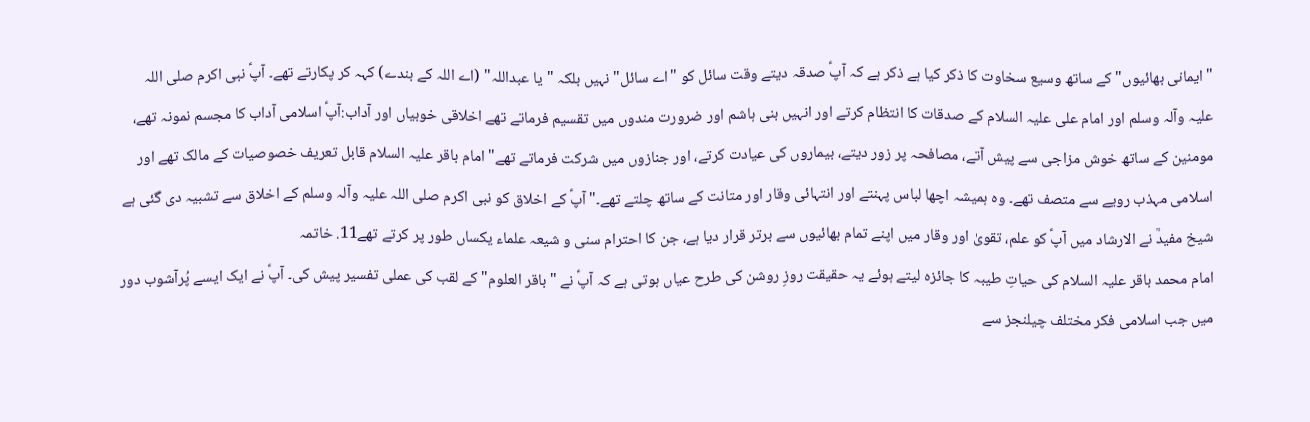"ایمانی بھائیوں" کے ساتھ وسیع سخاوت کا ذکر کیا ہے ذکر ہے کہ آپؑ صدقہ دیتے وقت سائل کو "اے سائل" نہیں بلکہ "یا عبداللہ" (اے اللہ کے بندے) کہہ کر پکارتے تھے۔ آپؑ نبی اکرم صلی اللہ علیہ وآلہ وسلم اور امام علی علیہ السلام کے صدقات کا انتظام کرتے اور انہیں بنی ہاشم اور ضرورت مندوں میں تقسیم فرماتے تھے اخلاقی خوبیاں اور آداب:آپؑ اسلامی آداب کا مجسم نمونہ تھے، مومنین کے ساتھ خوش مزاجی سے پیش آتے، مصافحہ پر زور دیتے، بیماروں کی عیادت کرتے، اور جنازوں میں شرکت فرماتے تھے"امام باقر علیہ السلام قابل تعریف خصوصیات کے مالک تھے اور اسلامی مہذب رویے سے متصف تھے۔ وہ ہمیشہ اچھا لباس پہنتے اور انتہائی وقار اور متانت کے ساتھ چلتے تھے۔" آپؑ کے اخلاق کو نبی اکرم صلی اللہ علیہ وآلہ وسلم کے اخلاق سے تشبیہ دی گئی ہے شیخ مفیدؒ نے الارشاد میں آپؑ کو علم، تقویٰ اور وقار میں اپنے تمام بھائیوں سے برتر قرار دیا ہے، جن کا احترام سنی و شیعہ علماء یکساں طور پر کرتے تھے11. خاتمہ
امام محمد باقر علیہ السلام کی حیاتِ طیبہ کا جائزہ لیتے ہوئے یہ حقیقت روزِ روشن کی طرح عیاں ہوتی ہے کہ آپؑ نے "باقر العلوم" کے لقب کی عملی تفسیر پیش کی۔ آپؑ نے ایک ایسے پُرآشوب دور میں جب اسلامی فکر مختلف چیلنجز سے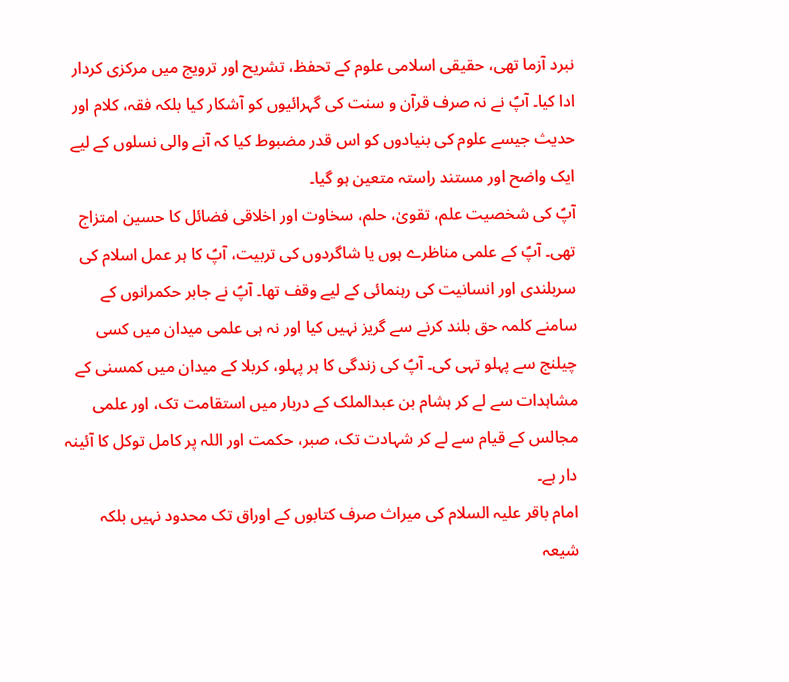نبرد آزما تھی، حقیقی اسلامی علوم کے تحفظ، تشریح اور ترویج میں مرکزی کردار ادا کیا۔ آپؑ نے نہ صرف قرآن و سنت کی گہرائیوں کو آشکار کیا بلکہ فقہ، کلام اور حدیث جیسے علوم کی بنیادوں کو اس قدر مضبوط کیا کہ آنے والی نسلوں کے لیے ایک واضح اور مستند راستہ متعین ہو گیا۔
آپؑ کی شخصیت علم، تقویٰ، حلم، سخاوت اور اخلاقی فضائل کا حسین امتزاج تھی۔ آپؑ کے علمی مناظرے ہوں یا شاگردوں کی تربیت، آپؑ کا ہر عمل اسلام کی سربلندی اور انسانیت کی رہنمائی کے لیے وقف تھا۔ آپؑ نے جابر حکمرانوں کے سامنے کلمہ حق بلند کرنے سے گریز نہیں کیا اور نہ ہی علمی میدان میں کسی چیلنج سے پہلو تہی کی۔ آپؑ کی زندگی کا ہر پہلو، کربلا کے میدان میں کمسنی کے مشاہدات سے لے کر ہشام بن عبدالملک کے دربار میں استقامت تک، اور علمی مجالس کے قیام سے لے کر شہادت تک، صبر، حکمت اور اللہ پر کامل توکل کا آئینہ دار ہے۔
امام باقر علیہ السلام کی میراث صرف کتابوں کے اوراق تک محدود نہیں بلکہ شیعہ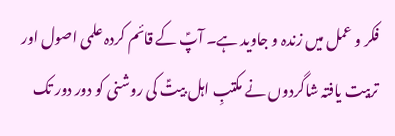فکر و عمل میں زندہ و جاوید ہے۔ آپؑ کے قائم کردہ علمی اصول اور تربیت یافتہ شاگردوں نے مکتبِ اہل بیتؑ کی روشنی کو دور دور تک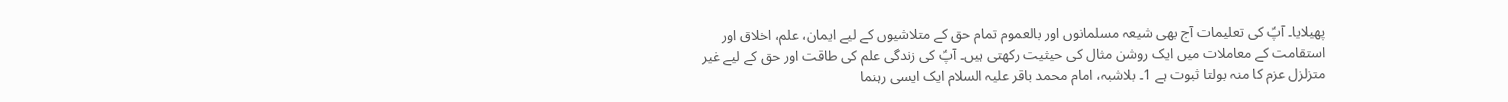پھیلایا۔ آپؑ کی تعلیمات آج بھی شیعہ مسلمانوں اور بالعموم تمام حق کے متلاشیوں کے لیے ایمان، علم، اخلاق اور استقامت کے معاملات میں ایک روشن مثال کی حیثیت رکھتی ہیں۔ آپؑ کی زندگی علم کی طاقت اور حق کے لیے غیر متزلزل عزم کا منہ بولتا ثبوت ہے 1۔ بلاشبہ، امام محمد باقر علیہ السلام ایک ایسی رہنما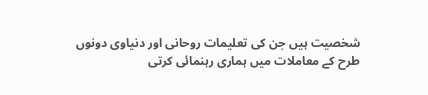شخصیت ہیں جن کی تعلیمات روحانی اور دنیاوی دونوں طرح کے معاملات میں ہماری رہنمائی کرتی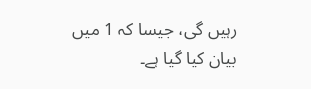رہیں گی، جیسا کہ 1 میں بیان کیا گیا ہے۔